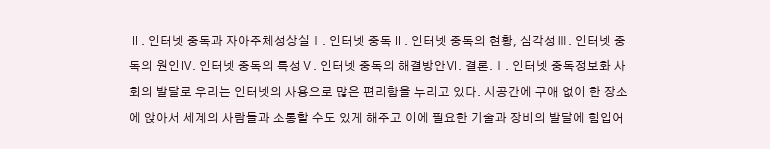Ⅱ. 인터넷 중독과 자아주체성상실Ⅰ. 인터넷 중독Ⅱ. 인터넷 중독의 현황, 심각성Ⅲ. 인터넷 중독의 원인Ⅳ. 인터넷 중독의 특성Ⅴ. 인터넷 중독의 해결방안Ⅵ. 결론.Ⅰ. 인터넷 중독정보화 사회의 발달로 우리는 인터넷의 사용으로 많은 편리함을 누리고 있다. 시공간에 구애 없이 한 장소에 앉아서 세계의 사람들과 소통할 수도 있게 해주고 이에 필요한 기술과 장비의 발달에 힘입어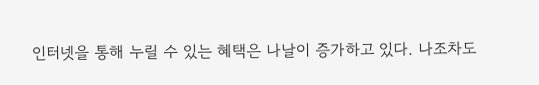인터넷을 통해 누릴 수 있는 혜택은 나날이 증가하고 있다. 나조차도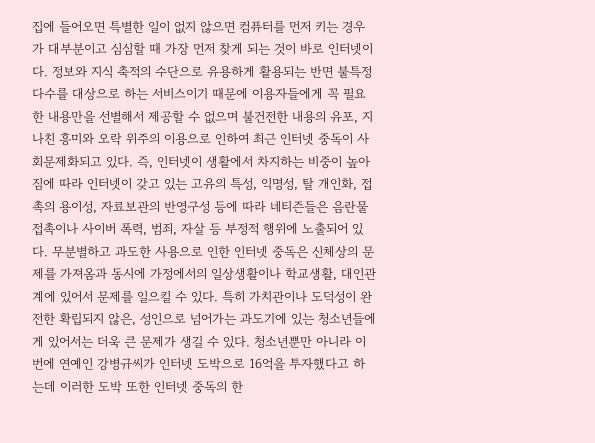집에 들어오면 특별한 일이 없지 않으면 컴퓨터를 먼저 키는 경우가 대부분이고 심심할 때 가장 먼저 찾게 되는 것이 바로 인터넷이다. 정보와 지식 축적의 수단으로 유용하게 활용되는 반면 불특정 다수를 대상으로 하는 서비스이기 때문에 이용자들에게 꼭 필요한 내용만을 선별해서 제공할 수 없으며 불건전한 내용의 유포, 지나친 흥미와 오락 위주의 이용으로 인하여 최근 인터넷 중독이 사회문제화되고 있다. 즉, 인터넷이 생활에서 차지하는 비중이 높아짐에 따라 인터넷이 갖고 있는 고유의 특성, 익명성, 탈 개인화, 접촉의 용이성, 자료보관의 반영구성 등에 따라 네티즌들은 음란물 접촉이나 사이버 폭력, 범죄, 자살 등 부정적 행위에 노출되어 있다. 무분별하고 과도한 사용으로 인한 인터넷 중독은 신체상의 문제를 가져옴과 동시에 가정에서의 일상생활이나 학교생활, 대인관계에 있어서 문제를 일으킬 수 있다. 특히 가치관이나 도덕성이 완전한 확립되지 않은, 성인으로 넘어가는 과도기에 있는 청소년들에게 있어서는 더욱 큰 문제가 생길 수 있다. 청소년뿐만 아니라 이번에 연예인 강병규씨가 인터넷 도박으로 16억을 투자했다고 하는데 이러한 도박 또한 인터넷 중독의 한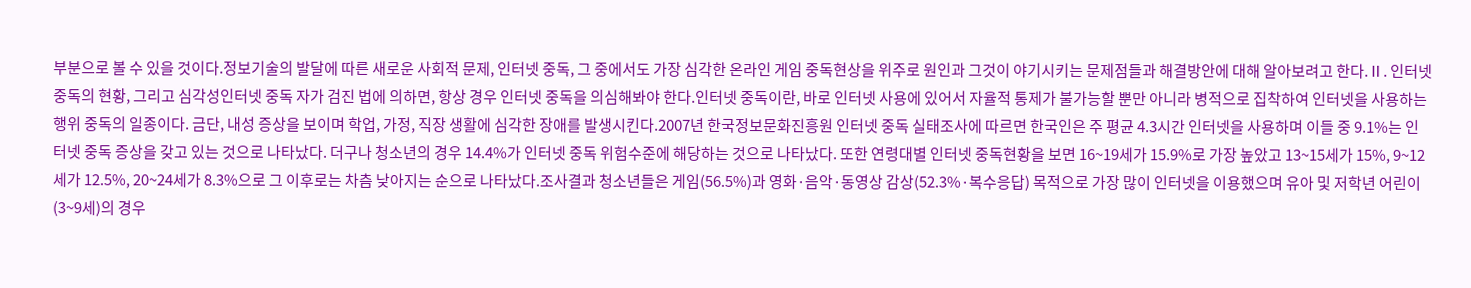부분으로 볼 수 있을 것이다.정보기술의 발달에 따른 새로운 사회적 문제, 인터넷 중독, 그 중에서도 가장 심각한 온라인 게임 중독현상을 위주로 원인과 그것이 야기시키는 문제점들과 해결방안에 대해 알아보려고 한다.Ⅱ. 인터넷 중독의 현황, 그리고 심각성인터넷 중독 자가 검진 법에 의하면, 항상 경우 인터넷 중독을 의심해봐야 한다.인터넷 중독이란, 바로 인터넷 사용에 있어서 자율적 통제가 불가능할 뿐만 아니라 병적으로 집착하여 인터넷을 사용하는 행위 중독의 일종이다. 금단, 내성 증상을 보이며 학업, 가정, 직장 생활에 심각한 장애를 발생시킨다.2007년 한국정보문화진흥원 인터넷 중독 실태조사에 따르면 한국인은 주 평균 4.3시간 인터넷을 사용하며 이들 중 9.1%는 인터넷 중독 증상을 갖고 있는 것으로 나타났다. 더구나 청소년의 경우 14.4%가 인터넷 중독 위험수준에 해당하는 것으로 나타났다. 또한 연령대별 인터넷 중독현황을 보면 16~19세가 15.9%로 가장 높았고 13~15세가 15%, 9~12세가 12.5%, 20~24세가 8.3%으로 그 이후로는 차츰 낮아지는 순으로 나타났다.조사결과 청소년들은 게임(56.5%)과 영화·음악·동영상 감상(52.3%·복수응답) 목적으로 가장 많이 인터넷을 이용했으며 유아 및 저학년 어린이(3~9세)의 경우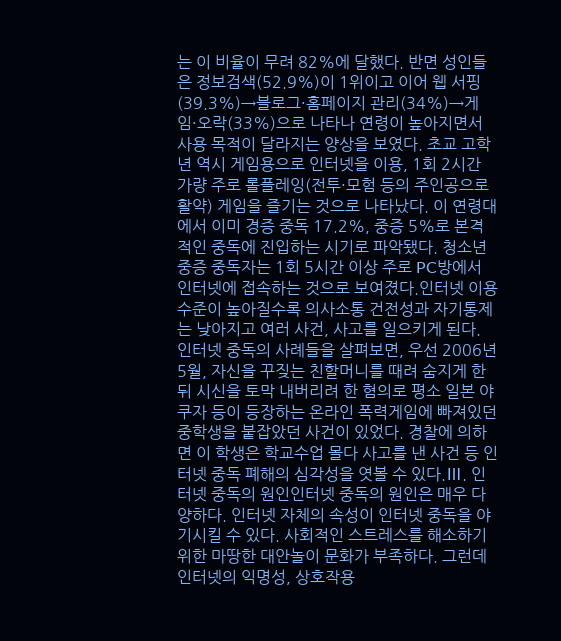는 이 비율이 무려 82%에 달했다. 반면 성인들은 정보검색(52.9%)이 1위이고 이어 웹 서핑(39.3%)→블로그·홈페이지 관리(34%)→게임·오락(33%)으로 나타나 연령이 높아지면서 사용 목적이 달라지는 양상을 보였다. 초교 고학년 역시 게임용으로 인터넷을 이용, 1회 2시간 가량 주로 롤플레잉(전투·모험 등의 주인공으로 활약) 게임을 즐기는 것으로 나타났다. 이 연령대에서 이미 경증 중독 17.2%, 중증 5%로 본격적인 중독에 진입하는 시기로 파악됐다. 청소년 중증 중독자는 1회 5시간 이상 주로 PC방에서 인터넷에 접속하는 것으로 보여졌다.인터넷 이용수준이 높아질수록 의사소통 건전성과 자기통제는 낮아지고 여러 사건, 사고를 일으키게 된다. 인터넷 중독의 사례들을 살펴보면, 우선 2006년 5월, 자신을 꾸짖는 친할머니를 때려 숨지게 한 뒤 시신을 토막 내버리려 한 혐의로 평소 일본 야쿠자 등이 등장하는 온라인 폭력게임에 빠져있던 중학생을 붙잡았던 사건이 있었다. 경찰에 의하면 이 학생은 학교수업 몰다 사고를 낸 사건 등 인터넷 중독 폐해의 심각성을 엿볼 수 있다.Ⅲ. 인터넷 중독의 원인인터넷 중독의 원인은 매우 다양하다. 인터넷 자체의 속성이 인터넷 중독을 야기시킬 수 있다. 사회적인 스트레스를 해소하기 위한 마땅한 대안놀이 문화가 부족하다. 그런데 인터넷의 익명성, 상호작용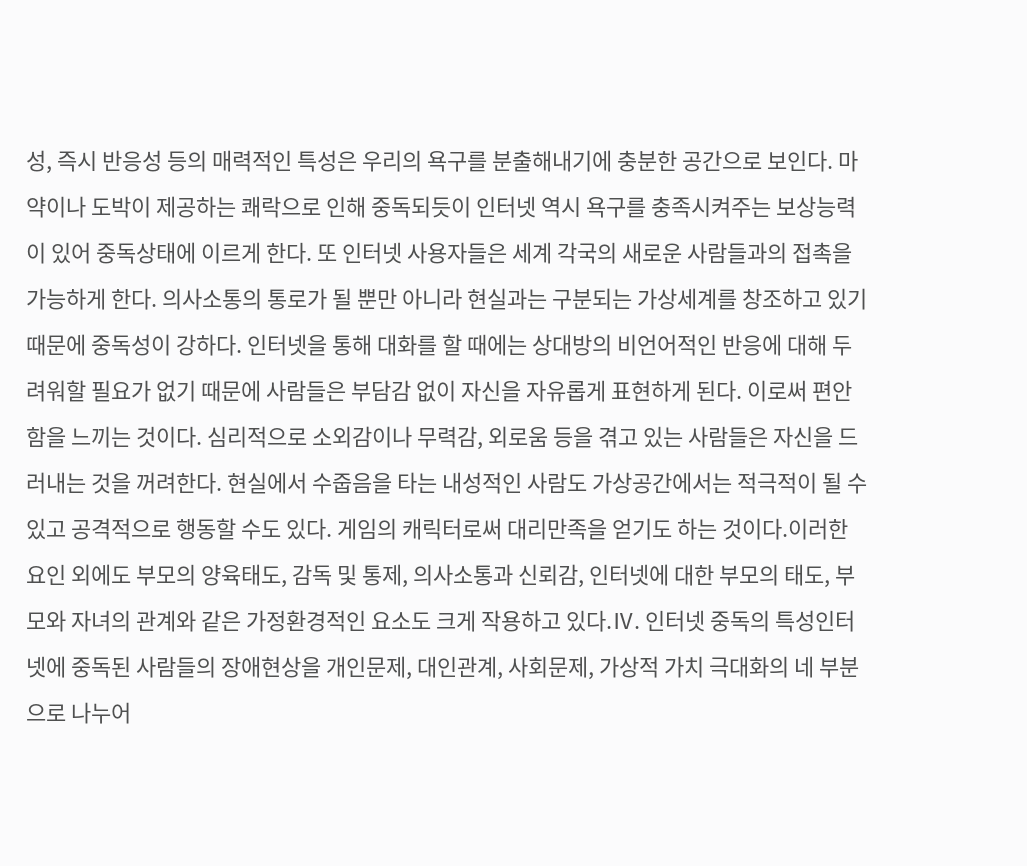성, 즉시 반응성 등의 매력적인 특성은 우리의 욕구를 분출해내기에 충분한 공간으로 보인다. 마약이나 도박이 제공하는 쾌락으로 인해 중독되듯이 인터넷 역시 욕구를 충족시켜주는 보상능력이 있어 중독상태에 이르게 한다. 또 인터넷 사용자들은 세계 각국의 새로운 사람들과의 접촉을 가능하게 한다. 의사소통의 통로가 될 뿐만 아니라 현실과는 구분되는 가상세계를 창조하고 있기 때문에 중독성이 강하다. 인터넷을 통해 대화를 할 때에는 상대방의 비언어적인 반응에 대해 두려워할 필요가 없기 때문에 사람들은 부담감 없이 자신을 자유롭게 표현하게 된다. 이로써 편안함을 느끼는 것이다. 심리적으로 소외감이나 무력감, 외로움 등을 겪고 있는 사람들은 자신을 드러내는 것을 꺼려한다. 현실에서 수줍음을 타는 내성적인 사람도 가상공간에서는 적극적이 될 수 있고 공격적으로 행동할 수도 있다. 게임의 캐릭터로써 대리만족을 얻기도 하는 것이다.이러한 요인 외에도 부모의 양육태도, 감독 및 통제, 의사소통과 신뢰감, 인터넷에 대한 부모의 태도, 부모와 자녀의 관계와 같은 가정환경적인 요소도 크게 작용하고 있다.Ⅳ. 인터넷 중독의 특성인터넷에 중독된 사람들의 장애현상을 개인문제, 대인관계, 사회문제, 가상적 가치 극대화의 네 부분으로 나누어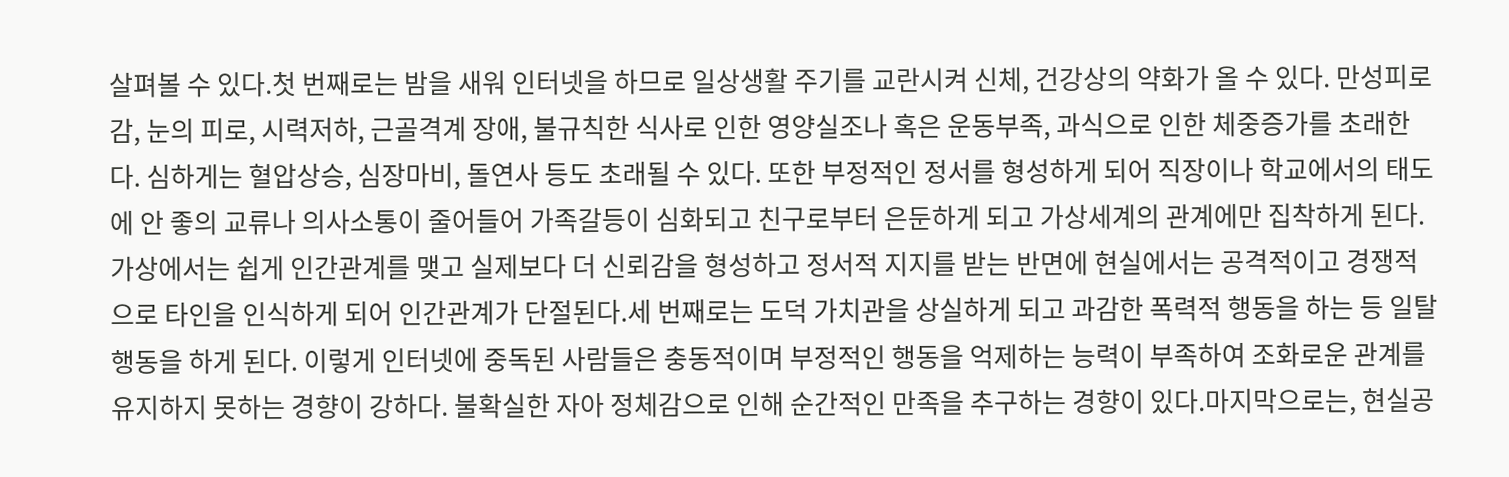살펴볼 수 있다.첫 번째로는 밤을 새워 인터넷을 하므로 일상생활 주기를 교란시켜 신체, 건강상의 약화가 올 수 있다. 만성피로감, 눈의 피로, 시력저하, 근골격계 장애, 불규칙한 식사로 인한 영양실조나 혹은 운동부족, 과식으로 인한 체중증가를 초래한다. 심하게는 혈압상승, 심장마비, 돌연사 등도 초래될 수 있다. 또한 부정적인 정서를 형성하게 되어 직장이나 학교에서의 태도에 안 좋의 교류나 의사소통이 줄어들어 가족갈등이 심화되고 친구로부터 은둔하게 되고 가상세계의 관계에만 집착하게 된다. 가상에서는 쉽게 인간관계를 맺고 실제보다 더 신뢰감을 형성하고 정서적 지지를 받는 반면에 현실에서는 공격적이고 경쟁적으로 타인을 인식하게 되어 인간관계가 단절된다.세 번째로는 도덕 가치관을 상실하게 되고 과감한 폭력적 행동을 하는 등 일탈행동을 하게 된다. 이렇게 인터넷에 중독된 사람들은 충동적이며 부정적인 행동을 억제하는 능력이 부족하여 조화로운 관계를 유지하지 못하는 경향이 강하다. 불확실한 자아 정체감으로 인해 순간적인 만족을 추구하는 경향이 있다.마지막으로는, 현실공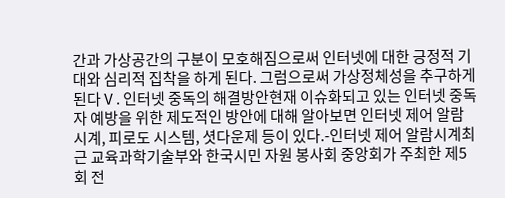간과 가상공간의 구분이 모호해짐으로써 인터넷에 대한 긍정적 기대와 심리적 집착을 하게 된다. 그럼으로써 가상정체성을 추구하게 된다Ⅴ. 인터넷 중독의 해결방안현재 이슈화되고 있는 인터넷 중독자 예방을 위한 제도적인 방안에 대해 알아보면 인터넷 제어 알람 시계, 피로도 시스템, 셧다운제 등이 있다.-인터넷 제어 알람시계최근 교육과학기술부와 한국시민 자원 봉사회 중앙회가 주최한 제5회 전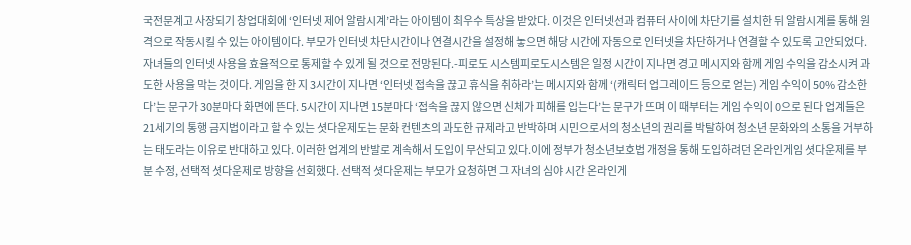국전문계고 사장되기 창업대회에 ‘인터넷 제어 알람시계’라는 아이템이 최우수 특상을 받았다. 이것은 인터넷선과 컴퓨터 사이에 차단기를 설치한 뒤 알람시계를 통해 원격으로 작동시킬 수 있는 아이템이다. 부모가 인터넷 차단시간이나 연결시간을 설정해 놓으면 해당 시간에 자동으로 인터넷을 차단하거나 연결할 수 있도록 고안되었다. 자녀들의 인터넷 사용을 효율적으로 통제할 수 있게 될 것으로 전망된다.-피로도 시스템피로도시스템은 일정 시간이 지나면 경고 메시지와 함께 게임 수익을 감소시켜 과도한 사용을 막는 것이다. 게임을 한 지 3시간이 지나면 ‘인터넷 접속을 끊고 휴식을 취하라’는 메시지와 함께 ‘(캐릭터 업그레이드 등으로 얻는) 게임 수익이 50% 감소한다’는 문구가 30분마다 화면에 뜬다. 5시간이 지나면 15분마다 ‘접속을 끊지 않으면 신체가 피해를 입는다’는 문구가 뜨며 이 때부터는 게임 수익이 0으로 된다 업계들은 21세기의 통행 금지법이라고 할 수 있는 셧다운제도는 문화 컨텐츠의 과도한 규제라고 반박하며 시민으로서의 청소년의 권리를 박탈하여 청소년 문화와의 소통을 거부하는 태도라는 이유로 반대하고 있다. 이러한 업계의 반발로 계속해서 도입이 무산되고 있다.이에 정부가 청소년보호법 개정을 통해 도입하려던 온라인게임 셧다운제를 부분 수정, 선택적 셧다운제로 방향을 선회했다. 선택적 셧다운제는 부모가 요청하면 그 자녀의 심야 시간 온라인게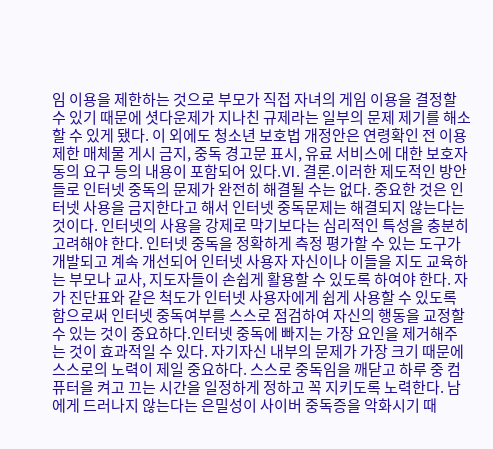임 이용을 제한하는 것으로 부모가 직접 자녀의 게임 이용을 결정할 수 있기 때문에 셧다운제가 지나친 규제라는 일부의 문제 제기를 해소할 수 있게 됐다. 이 외에도 청소년 보호법 개정안은 연령확인 전 이용제한 매체물 게시 금지, 중독 경고문 표시, 유료 서비스에 대한 보호자 동의 요구 등의 내용이 포함되어 있다.Ⅵ. 결론.이러한 제도적인 방안들로 인터넷 중독의 문제가 완전히 해결될 수는 없다. 중요한 것은 인터넷 사용을 금지한다고 해서 인터넷 중독문제는 해결되지 않는다는 것이다. 인터넷의 사용을 강제로 막기보다는 심리적인 특성을 충분히 고려해야 한다. 인터넷 중독을 정확하게 측정 평가할 수 있는 도구가 개발되고 계속 개선되어 인터넷 사용자 자신이나 이들을 지도 교육하는 부모나 교사, 지도자들이 손쉽게 활용할 수 있도록 하여야 한다. 자가 진단표와 같은 척도가 인터넷 사용자에게 쉽게 사용할 수 있도록 함으로써 인터넷 중독여부를 스스로 점검하여 자신의 행동을 교정할 수 있는 것이 중요하다.인터넷 중독에 빠지는 가장 요인을 제거해주는 것이 효과적일 수 있다. 자기자신 내부의 문제가 가장 크기 때문에 스스로의 노력이 제일 중요하다. 스스로 중독임을 깨닫고 하루 중 컴퓨터을 켜고 끄는 시간을 일정하게 정하고 꼭 지키도록 노력한다. 남에게 드러나지 않는다는 은밀성이 사이버 중독증을 악화시기 때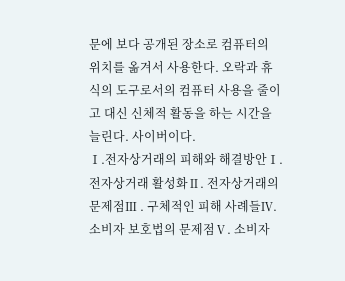문에 보다 공개된 장소로 컴퓨터의 위치를 옮겨서 사용한다. 오락과 휴식의 도구로서의 컴퓨터 사용을 줄이고 대신 신체적 활동을 하는 시간을 늘린다. 사이버이다.
Ⅰ.전자상거래의 피해와 해결방안Ⅰ. 전자상거래 활성화Ⅱ. 전자상거래의 문제점Ⅲ . 구체적인 피해 사례들Ⅳ. 소비자 보호법의 문제점Ⅴ. 소비자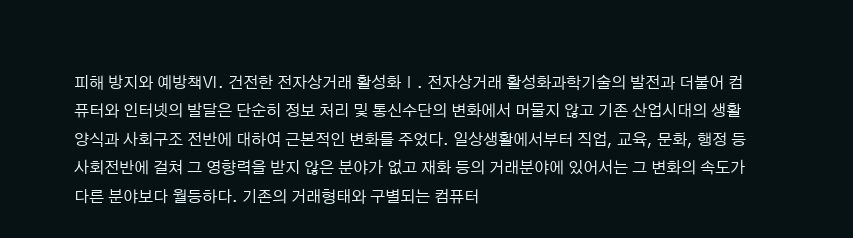피해 방지와 예방책Ⅵ. 건전한 전자상거래 활성화Ⅰ. 전자상거래 활성화과학기술의 발전과 더불어 컴퓨터와 인터넷의 발달은 단순히 정보 처리 및 통신수단의 변화에서 머물지 않고 기존 산업시대의 생활양식과 사회구조 전반에 대하여 근본적인 변화를 주었다. 일상생활에서부터 직업, 교육, 문화, 행정 등 사회전반에 걸쳐 그 영향력을 받지 않은 분야가 없고 재화 등의 거래분야에 있어서는 그 변화의 속도가 다른 분야보다 월등하다. 기존의 거래형태와 구별되는 컴퓨터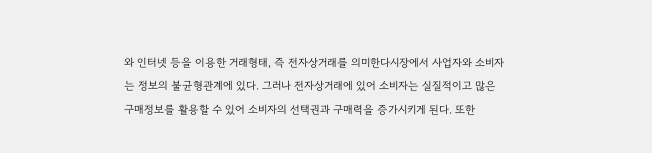와 인터넷 등을 이용한 거래형태, 즉 전자상거래를 의미한다시장에서 사업자와 소비자는 정보의 불균형관계에 있다. 그러나 전자상거래에 있어 소비자는 실질적이고 많은 구매정보를 활용할 수 있어 소비자의 선택권과 구매력을 증가시키게 된다. 또한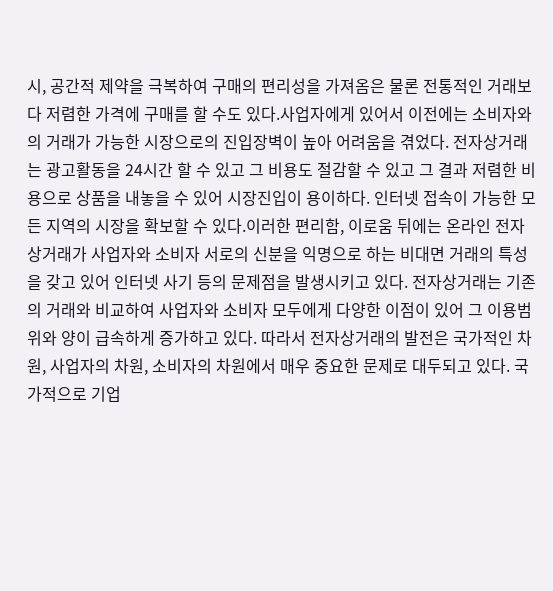시, 공간적 제약을 극복하여 구매의 편리성을 가져옴은 물론 전통적인 거래보다 저렴한 가격에 구매를 할 수도 있다.사업자에게 있어서 이전에는 소비자와의 거래가 가능한 시장으로의 진입장벽이 높아 어려움을 겪었다. 전자상거래는 광고활동을 24시간 할 수 있고 그 비용도 절감할 수 있고 그 결과 저렴한 비용으로 상품을 내놓을 수 있어 시장진입이 용이하다. 인터넷 접속이 가능한 모든 지역의 시장을 확보할 수 있다.이러한 편리함, 이로움 뒤에는 온라인 전자상거래가 사업자와 소비자 서로의 신분을 익명으로 하는 비대면 거래의 특성을 갖고 있어 인터넷 사기 등의 문제점을 발생시키고 있다. 전자상거래는 기존의 거래와 비교하여 사업자와 소비자 모두에게 다양한 이점이 있어 그 이용범위와 양이 급속하게 증가하고 있다. 따라서 전자상거래의 발전은 국가적인 차원, 사업자의 차원, 소비자의 차원에서 매우 중요한 문제로 대두되고 있다. 국가적으로 기업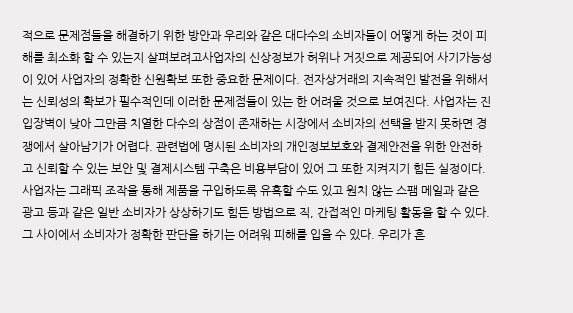적으로 문제점들을 해결하기 위한 방안과 우리와 같은 대다수의 소비자들이 어떻게 하는 것이 피해를 최소화 할 수 있는지 살펴보려고사업자의 신상정보가 허위나 거짓으로 제공되어 사기가능성이 있어 사업자의 정확한 신원확보 또한 중요한 문제이다. 전자상거래의 지속적인 발전을 위해서는 신뢰성의 확보가 필수적인데 이러한 문제점들이 있는 한 어려울 것으로 보여진다. 사업자는 진입장벽이 낮아 그만큼 치열한 다수의 상점이 존재하는 시장에서 소비자의 선택을 받지 못하면 경쟁에서 살아남기가 어렵다. 관련법에 명시된 소비자의 개인정보보호와 결제안전을 위한 안전하고 신뢰할 수 있는 보안 및 결제시스템 구축은 비용부담이 있어 그 또한 지켜지기 힘든 실정이다.사업자는 그래픽 조작을 통해 제품을 구입하도록 유혹할 수도 있고 원치 않는 스팸 메일과 같은 광고 등과 같은 일반 소비자가 상상하기도 힘든 방법으로 직, 간접적인 마케팅 활동을 할 수 있다. 그 사이에서 소비자가 정확한 판단을 하기는 어려워 피해를 입을 수 있다. 우리가 흔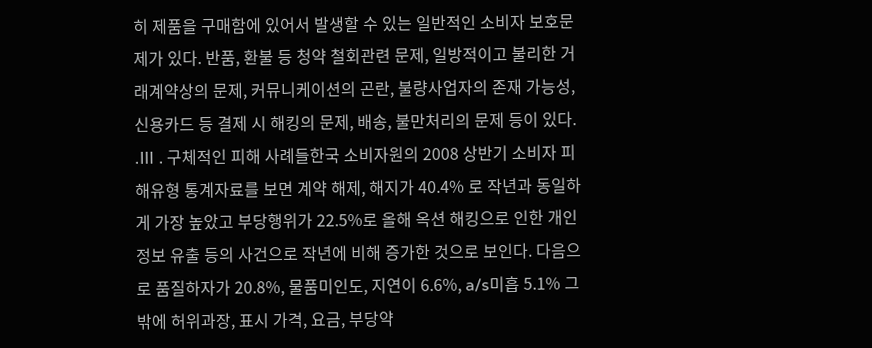히 제품을 구매함에 있어서 발생할 수 있는 일반적인 소비자 보호문제가 있다. 반품, 환불 등 청약 철회관련 문제, 일방적이고 불리한 거래계약상의 문제, 커뮤니케이션의 곤란, 불량사업자의 존재 가능성, 신용카드 등 결제 시 해킹의 문제, 배송, 불만처리의 문제 등이 있다. .Ⅲ . 구체적인 피해 사례들한국 소비자원의 2008 상반기 소비자 피해유형 통계자료를 보면 계약 해제, 해지가 40.4% 로 작년과 동일하게 가장 높았고 부당행위가 22.5%로 올해 옥션 해킹으로 인한 개인정보 유출 등의 사건으로 작년에 비해 증가한 것으로 보인다. 다음으로 품질하자가 20.8%, 물품미인도, 지연이 6.6%, a/s미흡 5.1% 그밖에 허위과장, 표시 가격, 요금, 부당약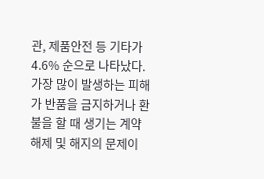관, 제품안전 등 기타가 4.6% 순으로 나타났다.가장 많이 발생하는 피해가 반품을 금지하거나 환불을 할 때 생기는 계약 해제 및 해지의 문제이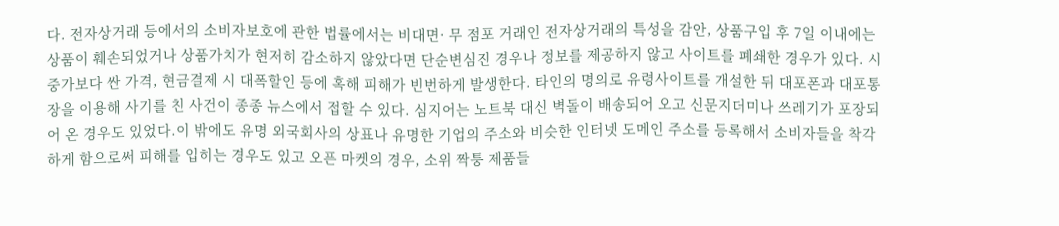다. 전자상거래 등에서의 소비자보호에 관한 법률에서는 비대면· 무 점포 거래인 전자상거래의 특성을 감안, 상품구입 후 7일 이내에는 상품이 훼손되었거나 상품가치가 현저히 감소하지 않았다면 단순변심진 경우나 정보를 제공하지 않고 사이트를 폐쇄한 경우가 있다. 시중가보다 싼 가격, 현금결제 시 대폭할인 등에 혹해 피해가 빈번하게 발생한다. 타인의 명의로 유령사이트를 개설한 뒤 대포폰과 대포통장을 이용해 사기를 친 사건이 종종 뉴스에서 접할 수 있다. 심지어는 노트북 대신 벽돌이 배송되어 오고 신문지더미나 쓰레기가 포장되어 온 경우도 있었다.이 밖에도 유명 외국회사의 상표나 유명한 기업의 주소와 비슷한 인터넷 도메인 주소를 등록해서 소비자들을 착각하게 함으로써 피해를 입히는 경우도 있고 오픈 마켓의 경우, 소위 짝퉁 제품들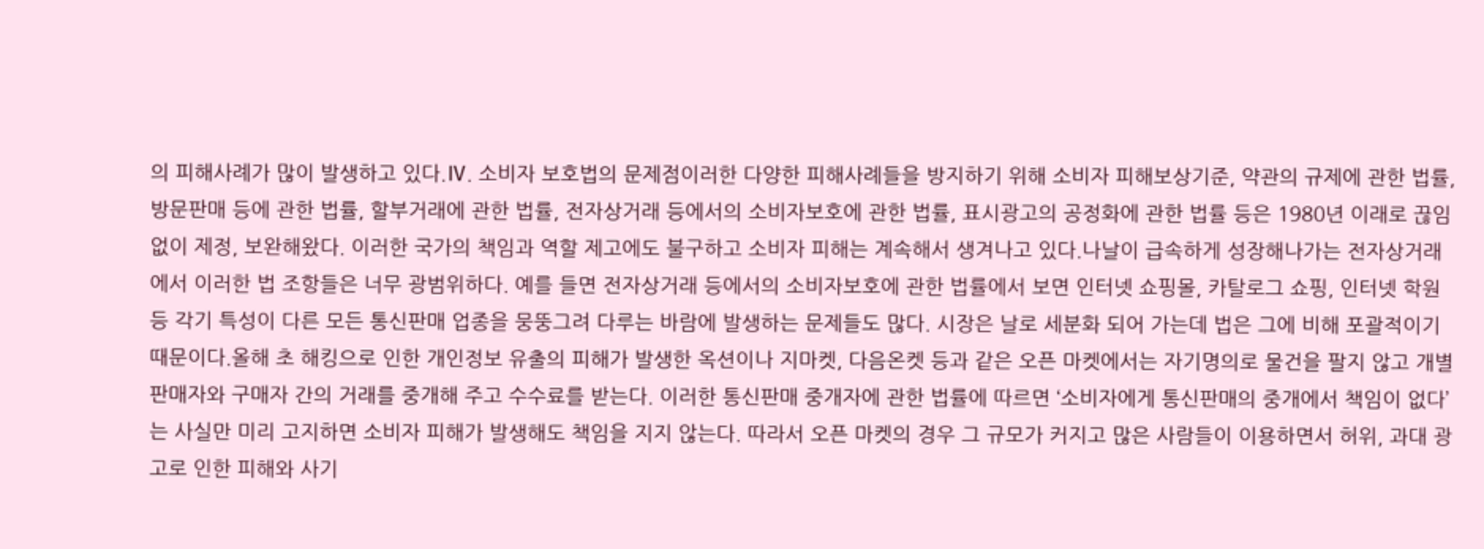의 피해사례가 많이 발생하고 있다.Ⅳ. 소비자 보호법의 문제점이러한 다양한 피해사례들을 방지하기 위해 소비자 피해보상기준, 약관의 규제에 관한 법률, 방문판매 등에 관한 법률, 할부거래에 관한 법률, 전자상거래 등에서의 소비자보호에 관한 법률, 표시광고의 공정화에 관한 법률 등은 1980년 이래로 끊임없이 제정, 보완해왔다. 이러한 국가의 책임과 역할 제고에도 불구하고 소비자 피해는 계속해서 생겨나고 있다.나날이 급속하게 성장해나가는 전자상거래에서 이러한 법 조항들은 너무 광범위하다. 예를 들면 전자상거래 등에서의 소비자보호에 관한 법률에서 보면 인터넷 쇼핑몰, 카탈로그 쇼핑, 인터넷 학원 등 각기 특성이 다른 모든 통신판매 업종을 뭉뚱그려 다루는 바람에 발생하는 문제들도 많다. 시장은 날로 세분화 되어 가는데 법은 그에 비해 포괄적이기 때문이다.올해 초 해킹으로 인한 개인정보 유출의 피해가 발생한 옥션이나 지마켓, 다음온켓 등과 같은 오픈 마켓에서는 자기명의로 물건을 팔지 않고 개별 판매자와 구매자 간의 거래를 중개해 주고 수수료를 받는다. 이러한 통신판매 중개자에 관한 법률에 따르면 ‘소비자에게 통신판매의 중개에서 책임이 없다’는 사실만 미리 고지하면 소비자 피해가 발생해도 책임을 지지 않는다. 따라서 오픈 마켓의 경우 그 규모가 커지고 많은 사람들이 이용하면서 허위, 과대 광고로 인한 피해와 사기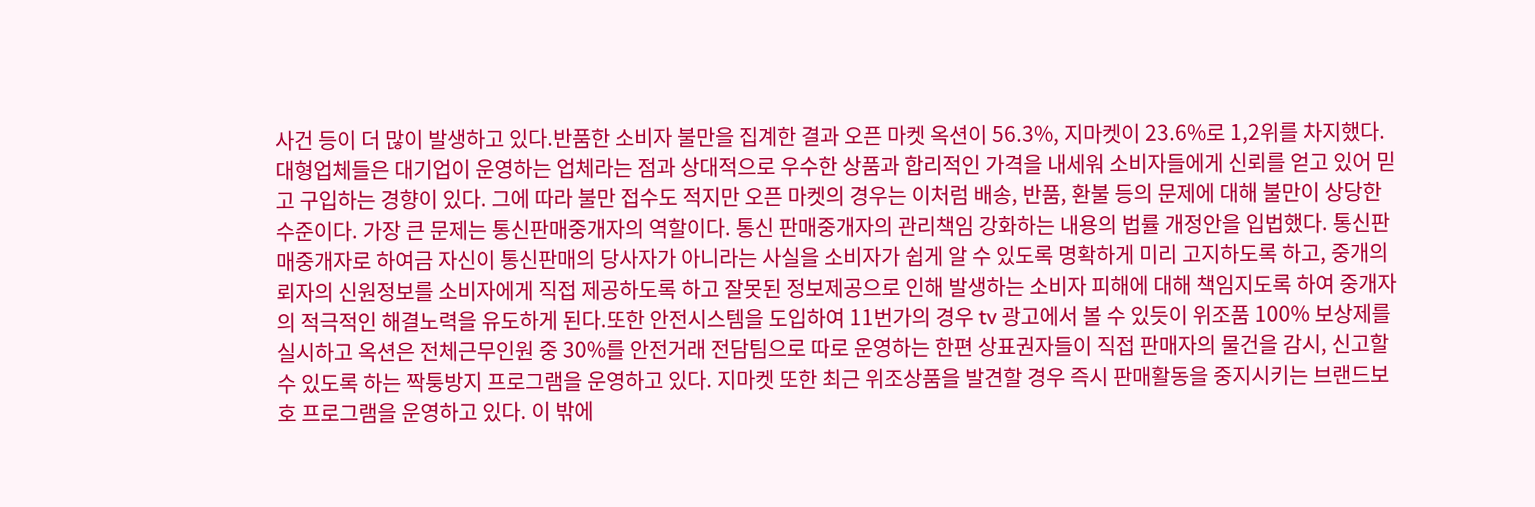사건 등이 더 많이 발생하고 있다.반품한 소비자 불만을 집계한 결과 오픈 마켓 옥션이 56.3%, 지마켓이 23.6%로 1,2위를 차지했다. 대형업체들은 대기업이 운영하는 업체라는 점과 상대적으로 우수한 상품과 합리적인 가격을 내세워 소비자들에게 신뢰를 얻고 있어 믿고 구입하는 경향이 있다. 그에 따라 불만 접수도 적지만 오픈 마켓의 경우는 이처럼 배송, 반품, 환불 등의 문제에 대해 불만이 상당한 수준이다. 가장 큰 문제는 통신판매중개자의 역할이다. 통신 판매중개자의 관리책임 강화하는 내용의 법률 개정안을 입법했다. 통신판매중개자로 하여금 자신이 통신판매의 당사자가 아니라는 사실을 소비자가 쉽게 알 수 있도록 명확하게 미리 고지하도록 하고, 중개의뢰자의 신원정보를 소비자에게 직접 제공하도록 하고 잘못된 정보제공으로 인해 발생하는 소비자 피해에 대해 책임지도록 하여 중개자의 적극적인 해결노력을 유도하게 된다.또한 안전시스템을 도입하여 11번가의 경우 tv 광고에서 볼 수 있듯이 위조품 100% 보상제를 실시하고 옥션은 전체근무인원 중 30%를 안전거래 전담팀으로 따로 운영하는 한편 상표권자들이 직접 판매자의 물건을 감시, 신고할 수 있도록 하는 짝퉁방지 프로그램을 운영하고 있다. 지마켓 또한 최근 위조상품을 발견할 경우 즉시 판매활동을 중지시키는 브랜드보호 프로그램을 운영하고 있다. 이 밖에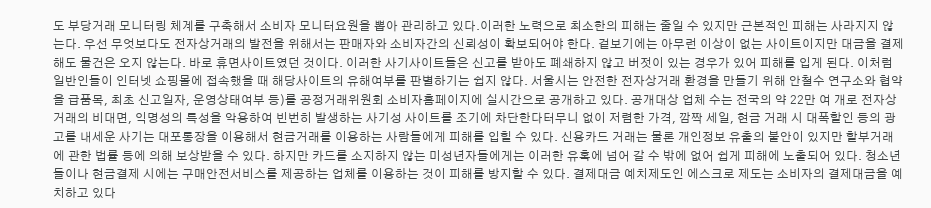도 부당거래 모니터링 체계를 구축해서 소비자 모니터요원을 뽑아 관리하고 있다.이러한 노력으로 최소한의 피해는 줄일 수 있지만 근본적인 피해는 사라지지 않는다. 우선 무엇보다도 전자상거래의 발전을 위해서는 판매자와 소비자간의 신뢰성이 확보되어야 한다. 겉보기에는 아무런 이상이 없는 사이트이지만 대금을 결제해도 물건은 오지 않는다. 바로 휴면사이트였던 것이다. 이러한 사기사이트들은 신고를 받아도 폐쇄하지 않고 버젓이 있는 경우가 있어 피해를 입게 된다. 이처럼 일반인들이 인터넷 쇼핑몰에 접속했을 때 해당사이트의 유해여부를 판별하기는 쉽지 않다. 서울시는 안전한 전자상거래 환경을 만들기 위해 안철수 연구소와 협약을 급품목, 최초 신고일자, 운영상태여부 등)를 공정거래위원회 소비자홈페이지에 실시간으로 공개하고 있다. 공개대상 업체 수는 전국의 약 22만 여 개로 전자상거래의 비대면, 익명성의 특성을 악용하여 빈번히 발생하는 사기성 사이트를 조기에 차단한다터무니 없이 저렴한 가격, 깜짝 세일, 현금 거래 시 대폭할인 등의 광고를 내세운 사기는 대포통장을 이용해서 현금거래를 이용하는 사람들에게 피해를 입힐 수 있다. 신용카드 거래는 물론 개인정보 유출의 불안이 있지만 할부거래에 관한 법률 등에 의해 보상받을 수 있다. 하지만 카드를 소지하지 않는 미성년자들에게는 이러한 유혹에 넘어 갈 수 밖에 없어 쉽게 피해에 노출되어 있다. 청소년들이나 현금결제 시에는 구매안전서비스를 제공하는 업체를 이용하는 것이 피해를 방지할 수 있다. 결제대금 예치제도인 에스크로 제도는 소비자의 결제대금을 예치하고 있다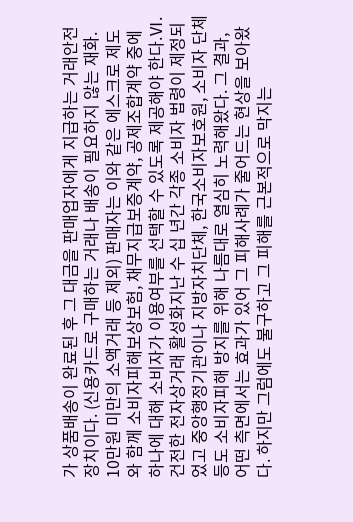가 상품배송이 완료된 후 그 대금을 판매업자에게 지급하는 거래안전장치이다. (신용카드로 구매하는 거래나 배송이 필요하지 않는 재화. 10만원 미만의 소액거래 등 제외) 판매자는 이와 같은 에스크로 제도와 함께 소비자피해보상보험, 채무지급보증계약, 공제조합계약 중에 하나에 대해 소비자가 이용여부를 선택할 수 있도록 제공해야 한다.Ⅵ. 건전한 전자상거래 활성화지난 수 십 년간 각종 소비자 법령이 제정되었고 중앙행정기관이나 지방자치단체, 한국소비자보호원, 소비자 단체 등도 소비자피해 방지를 위해 나름대로 열심히 노력해왔다. 그 결과, 어떤 측면에서는 효과가 있어 그 피해사례가 줄어드는 현상을 보아왔다. 하지만 그럼에도 불구하고 그 피해를 근본적으로 막지는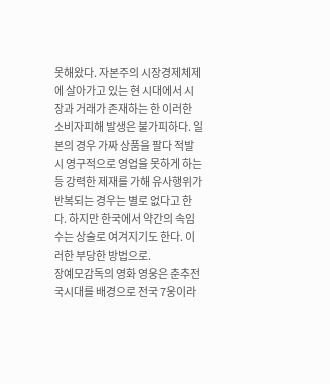못해왔다. 자본주의 시장경제체제에 살아가고 있는 현 시대에서 시장과 거래가 존재하는 한 이러한 소비자피해 발생은 불가피하다. 일본의 경우 가짜 상품을 팔다 적발 시 영구적으로 영업을 못하게 하는 등 강력한 제재를 가해 유사행위가 반복되는 경우는 별로 없다고 한다. 하지만 한국에서 약간의 속임수는 상술로 여겨지기도 한다. 이러한 부당한 방법으로.
장예모감독의 영화 영웅은 춘추전국시대를 배경으로 전국 7웅이라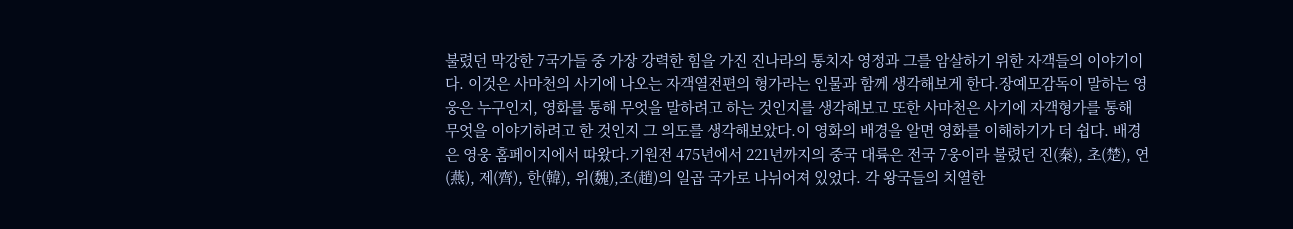불렸던 막강한 7국가들 중 가장 강력한 힘을 가진 진나라의 통치자 영정과 그를 암살하기 위한 자객들의 이야기이다. 이것은 사마천의 사기에 나오는 자객열전편의 형가라는 인물과 함께 생각해보게 한다.장예모감독이 말하는 영웅은 누구인지, 영화를 통해 무엇을 말하려고 하는 것인지를 생각해보고 또한 사마천은 사기에 자객형가를 통해 무엇을 이야기하려고 한 것인지 그 의도를 생각해보았다.이 영화의 배경을 알면 영화를 이해하기가 더 쉽다. 배경은 영웅 홈페이지에서 따왔다.기원전 475년에서 221년까지의 중국 대륙은 전국 7웅이라 불렸던 진(秦), 초(楚), 연(燕), 제(齊), 한(韓), 위(魏),조(趙)의 일곱 국가로 나뉘어져 있었다. 각 왕국들의 치열한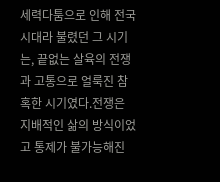세력다툼으로 인해 전국 시대라 불렸던 그 시기는, 끝없는 살육의 전쟁과 고통으로 얼룩진 참혹한 시기였다.전쟁은 지배적인 삶의 방식이었고 통제가 불가능해진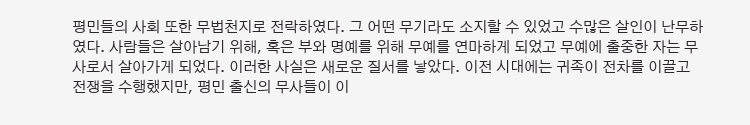평민들의 사회 또한 무법천지로 전락하였다. 그 어떤 무기라도 소지할 수 있었고 수많은 살인이 난무하였다. 사람들은 살아남기 위해, 혹은 부와 명예를 위해 무예를 연마하게 되었고 무예에 출중한 자는 무사로서 살아가게 되었다. 이러한 사실은 새로운 질서를 낳았다. 이전 시대에는 귀족이 전차를 이끌고 전쟁을 수행했지만, 평민 출신의 무사들이 이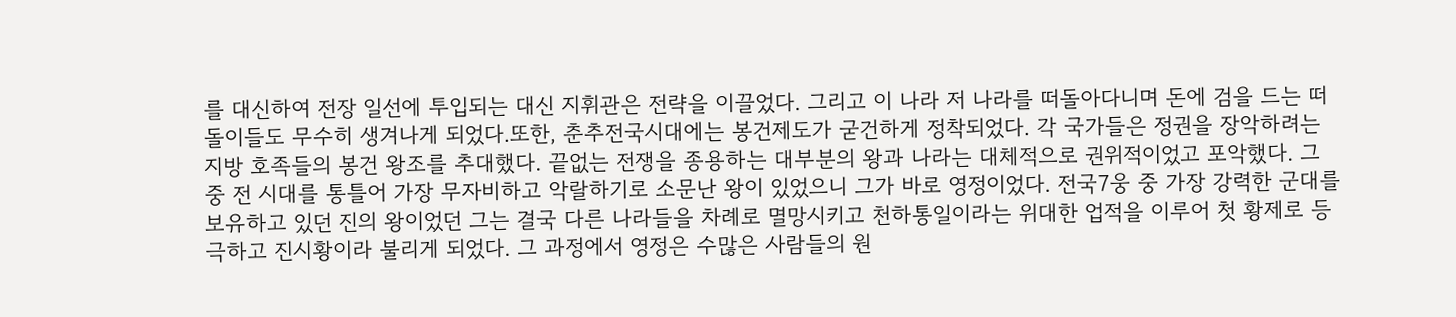를 대신하여 전장 일선에 투입되는 대신 지휘관은 전략을 이끌었다. 그리고 이 나라 저 나라를 떠돌아다니며 돈에 검을 드는 떠돌이들도 무수히 생겨나게 되었다.또한, 춘추전국시대에는 봉건제도가 굳건하게 정착되었다. 각 국가들은 정권을 장악하려는 지방 호족들의 봉건 왕조를 추대했다. 끝없는 전쟁을 종용하는 대부분의 왕과 나라는 대체적으로 권위적이었고 포악했다. 그 중 전 시대를 통틀어 가장 무자비하고 악랄하기로 소문난 왕이 있었으니 그가 바로 영정이었다. 전국7웅 중 가장 강력한 군대를 보유하고 있던 진의 왕이었던 그는 결국 다른 나라들을 차례로 멸망시키고 천하통일이라는 위대한 업적을 이루어 첫 황제로 등극하고 진시황이라 불리게 되었다. 그 과정에서 영정은 수많은 사람들의 원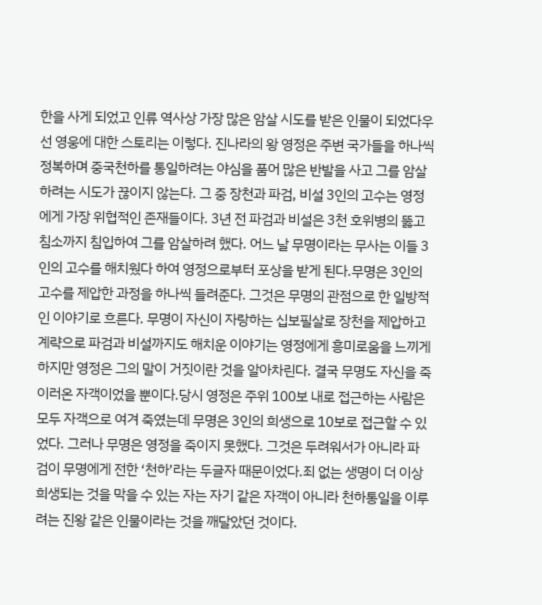한을 사게 되었고 인류 역사상 가장 많은 암살 시도를 받은 인물이 되었다우선 영웅에 대한 스토리는 이렇다. 진나라의 왕 영정은 주변 국가들을 하나씩 정복하며 중국천하를 통일하려는 야심을 품어 많은 반발을 사고 그를 암살하려는 시도가 끊이지 않는다. 그 중 장천과 파검, 비설 3인의 고수는 영정에게 가장 위협적인 존재들이다. 3년 전 파검과 비설은 3천 호위병의 뚫고 침소까지 침입하여 그를 암살하려 했다. 어느 날 무명이라는 무사는 이들 3인의 고수를 해치웠다 하여 영정으로부터 포상을 받게 된다.무명은 3인의 고수를 제압한 과정을 하나씩 들려준다. 그것은 무명의 관점으로 한 일방적인 이야기로 흐른다. 무명이 자신이 자랑하는 십보필살로 장천을 제압하고 계략으로 파검과 비설까지도 해치운 이야기는 영정에게 흥미로움을 느끼게 하지만 영정은 그의 말이 거짓이란 것을 알아차린다. 결국 무명도 자신을 죽이러온 자객이었을 뿐이다.당시 영정은 주위 100보 내로 접근하는 사람은 모두 자객으로 여겨 죽였는데 무명은 3인의 희생으로 10보로 접근할 수 있었다. 그러나 무명은 영정을 죽이지 못했다. 그것은 두려워서가 아니라 파검이 무명에게 전한 ‘천하’라는 두글자 때문이었다.죄 없는 생명이 더 이상 희생되는 것을 막을 수 있는 자는 자기 같은 자객이 아니라 천하통일을 이루려는 진왕 같은 인물이라는 것을 깨달았던 것이다.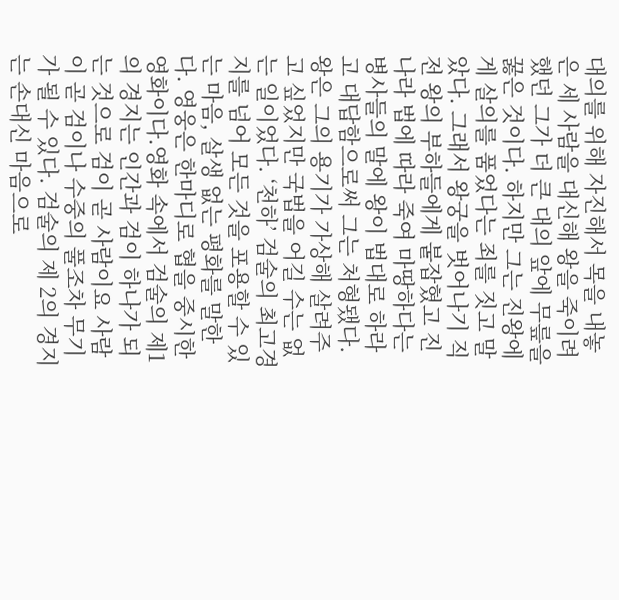대의를 위해 자진해서 목을 내놓은 세 사람을 대신해 왕을 죽이려 했던 그가 더 큰 대의 앞에 무릎을 꿇은 것이다. 하지만 그는 진왕에게 살의를 품었다는 죄를 짓고 말았다. 그래서 왕궁을 벗어나기 직전 왕의 부하들에게 붙잡혔고 진나라 법에 따라 죽여 마땅하다는 병사들의 말에 왕이 법대로 하라고 대답함으로써 그는 처형됐다. 왕은 그의 용기가 가상해 살려주고 싶었지만 국법을 어길 수는 없는 일이었다. ‘천하’ 검술의 최고경지를 넘어 모든 것을 포용할 수 있는 마음, 살생 없는 평화를 말한다. 영웅은 한마디로 협을 중시한 영화이다.영화 속에서 검술의 제1의 경지는 인간과 검이 하나가 되는 것으로 검이 곧 사람이요 사람이 곧 검이나 수중의 풀조차 무기가 될 수 있다. 검술의 제 2의 경지는 손대신 마음으로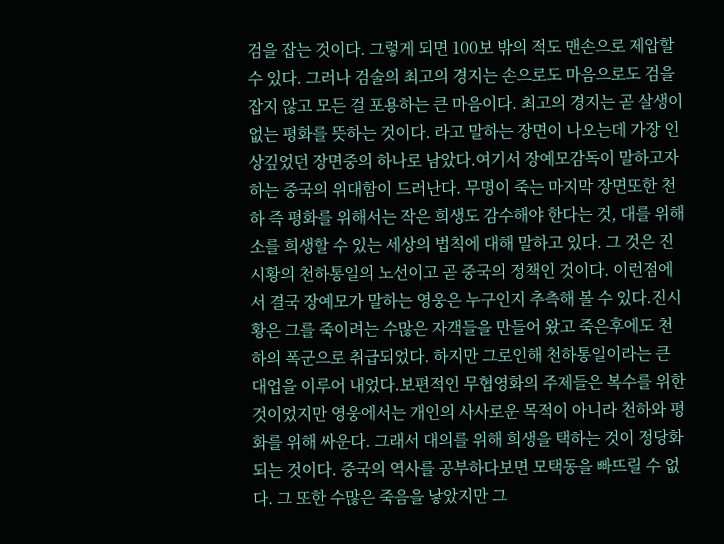검을 잡는 것이다. 그렇게 되면 100보 밖의 적도 맨손으로 제압할 수 있다. 그러나 검술의 최고의 경지는 손으로도 마음으로도 검을 잡지 않고 모든 걸 포용하는 큰 마음이다. 최고의 경지는 곧 살생이 없는 평화를 뜻하는 것이다. 라고 말하는 장면이 나오는데 가장 인상깊었던 장면중의 하나로 남았다.여기서 장예모감독이 말하고자 하는 중국의 위대함이 드러난다. 무명이 죽는 마지막 장면또한 천하 즉 평화를 위해서는 작은 희생도 감수해야 한다는 것, 대를 위해 소를 희생할 수 있는 세상의 법칙에 대해 말하고 있다. 그 것은 진시황의 천하통일의 노선이고 곧 중국의 정책인 것이다. 이런점에서 결국 장예모가 말하는 영웅은 누구인지 추측해 볼 수 있다.진시황은 그를 죽이려는 수많은 자객들을 만들어 왔고 죽은후에도 천하의 폭군으로 취급되었다. 하지만 그로인해 천하통일이라는 큰 대업을 이루어 내었다.보편적인 무협영화의 주제들은 복수를 위한 것이었지만 영웅에서는 개인의 사사로운 목적이 아니라 천하와 평화를 위해 싸운다. 그래서 대의를 위해 희생을 택하는 것이 정당화되는 것이다. 중국의 역사를 공부하다보면 모택동을 빠뜨릴 수 없다. 그 또한 수많은 죽음을 낳았지만 그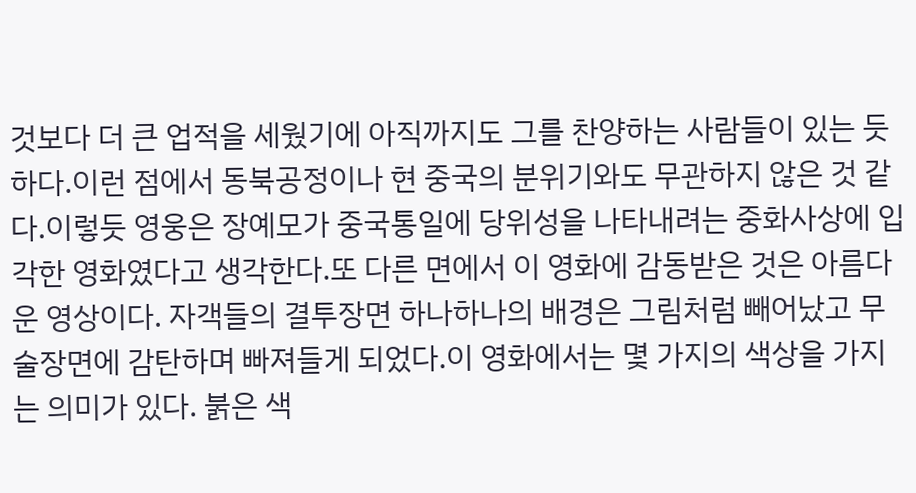것보다 더 큰 업적을 세웠기에 아직까지도 그를 찬양하는 사람들이 있는 듯 하다.이런 점에서 동북공정이나 현 중국의 분위기와도 무관하지 않은 것 같다.이렇듯 영웅은 장예모가 중국통일에 당위성을 나타내려는 중화사상에 입각한 영화였다고 생각한다.또 다른 면에서 이 영화에 감동받은 것은 아름다운 영상이다. 자객들의 결투장면 하나하나의 배경은 그림처럼 빼어났고 무술장면에 감탄하며 빠져들게 되었다.이 영화에서는 몇 가지의 색상을 가지는 의미가 있다. 붉은 색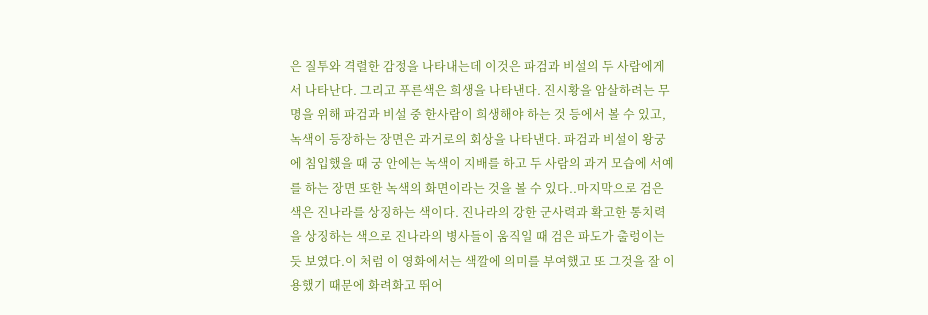은 질투와 격렬한 감정을 나타내는데 이것은 파검과 비설의 두 사람에게서 나타난다. 그리고 푸른색은 희생을 나타낸다. 진시황을 암살하려는 무명을 위해 파검과 비설 중 한사람이 희생해야 하는 것 등에서 볼 수 있고, 녹색이 등장하는 장면은 과거로의 회상을 나타낸다. 파검과 비설이 왕궁에 침입했을 때 궁 안에는 녹색이 지배를 하고 두 사람의 과거 모습에 서예를 하는 장면 또한 녹색의 화면이라는 것을 볼 수 있다..마지막으로 검은 색은 진나라를 상징하는 색이다. 진나라의 강한 군사력과 확고한 통치력을 상징하는 색으로 진나라의 병사들이 움직일 때 검은 파도가 출렁이는 듯 보였다.이 처럼 이 영화에서는 색깔에 의미를 부여했고 또 그것을 잘 이용했기 때문에 화려화고 뛰어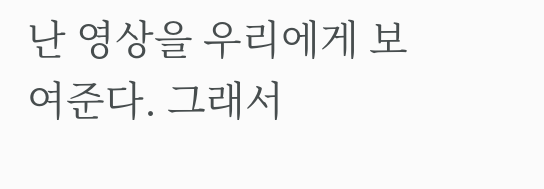난 영상을 우리에게 보여준다. 그래서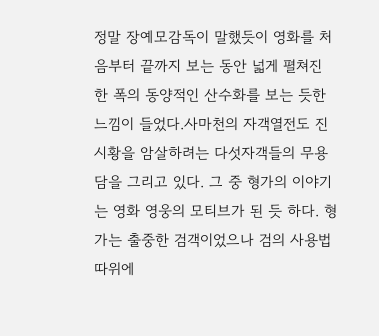정말 장예모감독이 말했듯이 영화를 처음부터 끝까지 보는 동안 넓게 펼쳐진 한 폭의 동양적인 산수화를 보는 듯한 느낌이 들었다.사마천의 자객열전도 진시황을 암살하려는 다섯자객들의 무용담을 그리고 있다. 그 중 형가의 이야기는 영화 영웅의 모티브가 된 듯 하다. 형가는 출중한 검객이었으나 검의 사용법 따위에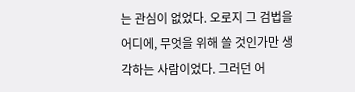는 관심이 없었다. 오로지 그 검법을 어디에, 무엇을 위해 쓸 것인가만 생각하는 사람이었다. 그러던 어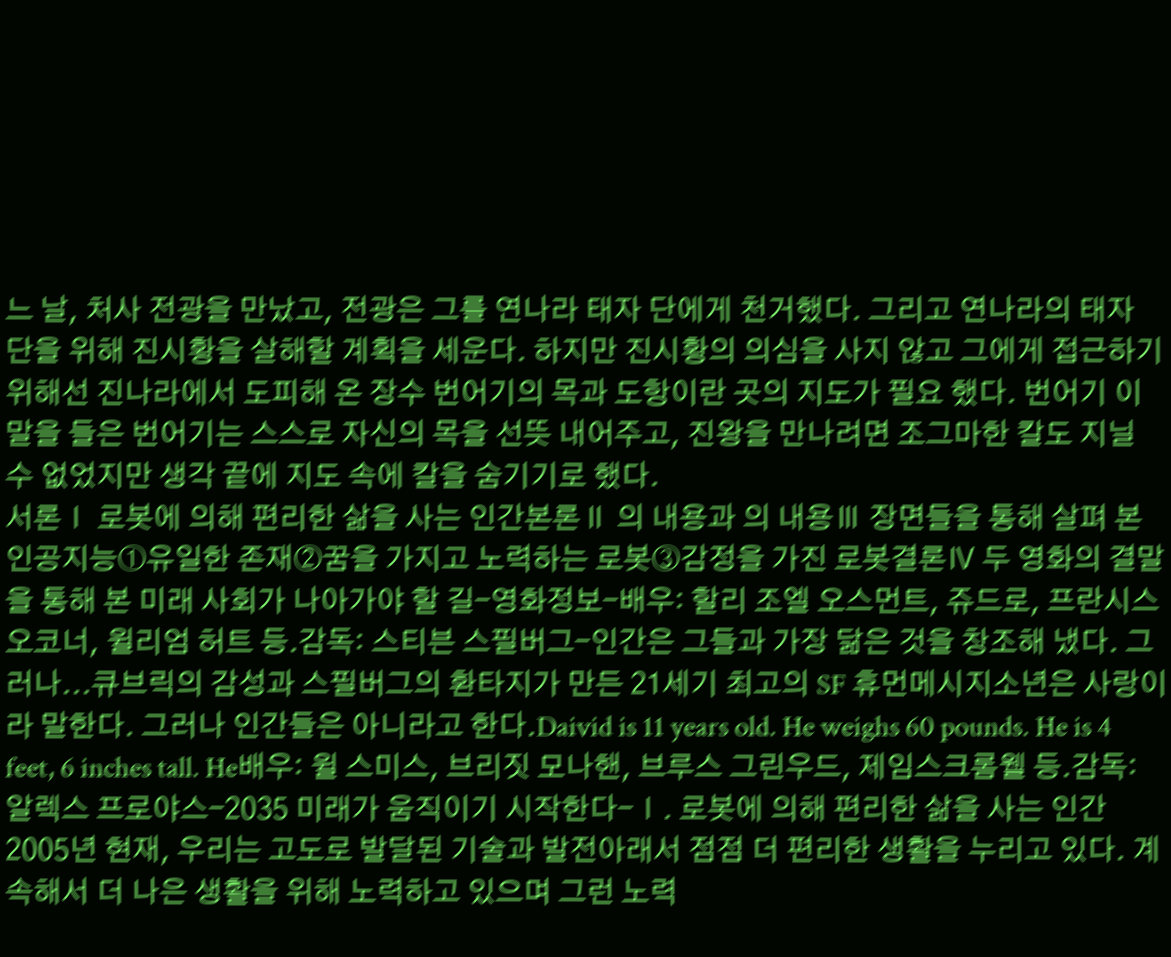느 날, 처사 전광을 만났고, 전광은 그를 연나라 태자 단에게 천거했다. 그리고 연나라의 태자 단을 위해 진시황을 살해할 계획을 세운다. 하지만 진시황의 의심을 사지 않고 그에게 접근하기 위해선 진나라에서 도피해 온 장수 번어기의 목과 도항이란 곳의 지도가 필요 했다. 번어기 이 말을 들은 번어기는 스스로 자신의 목을 선뜻 내어주고, 진왕을 만나려면 조그마한 칼도 지닐 수 없었지만 생각 끝에 지도 속에 칼을 숨기기로 했다.
서론Ⅰ 로봇에 의해 편리한 삶을 사는 인간본론Ⅱ 의 내용과 의 내용Ⅲ 장면들을 통해 살펴 본 인공지능①유일한 존재②꿈을 가지고 노력하는 로봇③감정을 가진 로봇결론Ⅳ 두 영화의 결말을 통해 본 미래 사회가 나아가야 할 길-영화정보-배우: 할리 조엘 오스먼트, 쥬드로, 프란시스 오코너, 윌리엄 허트 등.감독: 스티븐 스필버그-인간은 그들과 가장 닮은 것을 창조해 냈다. 그러나...큐브릭의 감성과 스필버그의 환타지가 만든 21세기 최고의 SF 휴먼메시지소년은 사랑이라 말한다. 그러나 인간들은 아니라고 한다.Daivid is 11 years old. He weighs 60 pounds. He is 4 feet, 6 inches tall. He배우: 윌 스미스, 브리짓 모나핸, 브루스 그린우드, 제임스크롬웰 등.감독: 알렉스 프로야스-2035 미래가 움직이기 시작한다-Ⅰ. 로봇에 의해 편리한 삶을 사는 인간2005년 현재, 우리는 고도로 발달된 기술과 발전아래서 점점 더 편리한 생활을 누리고 있다. 계속해서 더 나은 생활을 위해 노력하고 있으며 그런 노력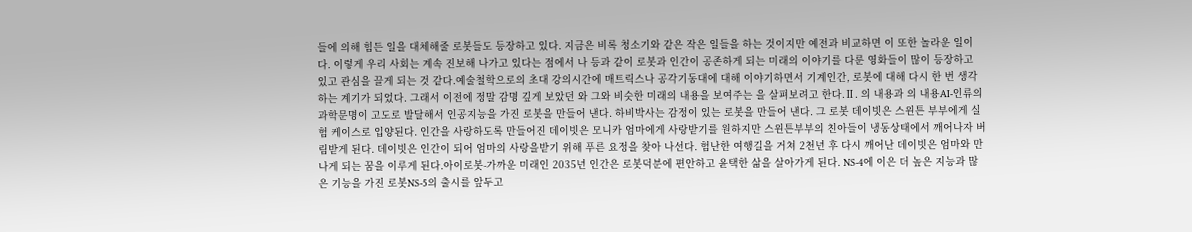들에 의해 힘든 일을 대체해줄 로봇들도 등장하고 있다. 지금은 비록 청소기와 같은 작은 일들을 하는 것이지만 예전과 비교하면 이 또한 놀라운 일이다. 이렇게 우리 사회는 계속 진보해 나가고 있다는 점에서 나 등과 같이 로봇과 인간이 공존하게 되는 미래의 이야기를 다룬 영화들이 많이 등장하고 있고 관심을 끌게 되는 것 같다.예술철학으로의 초대 강의시간에 매트릭스나 공각기동대에 대해 이야기하면서 기계인간, 로봇에 대해 다시 한 번 생각하는 계기가 되었다. 그래서 이전에 정말 감명 깊게 보았던 와 그와 비슷한 미래의 내용을 보여주는 을 살펴보려고 한다.Ⅱ. 의 내용과 의 내용AI-인류의 과학문명이 고도로 발달해서 인공지능을 가진 로봇을 만들어 낸다. 하비박사는 감정이 있는 로봇을 만들어 낸다. 그 로봇 데이빗은 스윈튼 부부에게 실험 케이스로 입양된다. 인간을 사랑하도록 만들어진 데이빗은 모니카 엄마에게 사랑받기를 원하지만 스윈튼부부의 친아들이 냉동상태에서 깨어나자 버림받게 된다. 데이빗은 인간이 되어 엄마의 사랑을받기 위해 푸른 요정을 찾아 나선다. 험난한 여행길을 거쳐 2천년 후 다시 깨어난 데이빗은 엄마와 만나게 되는 꿈을 이루게 된다.아이로봇-가까운 미래인 2035년 인간은 로봇덕분에 편안하고 윤택한 삶을 살아가게 된다. NS-4에 이은 더 높은 지능과 많은 기능을 가진 로봇NS-5의 출시를 앞두고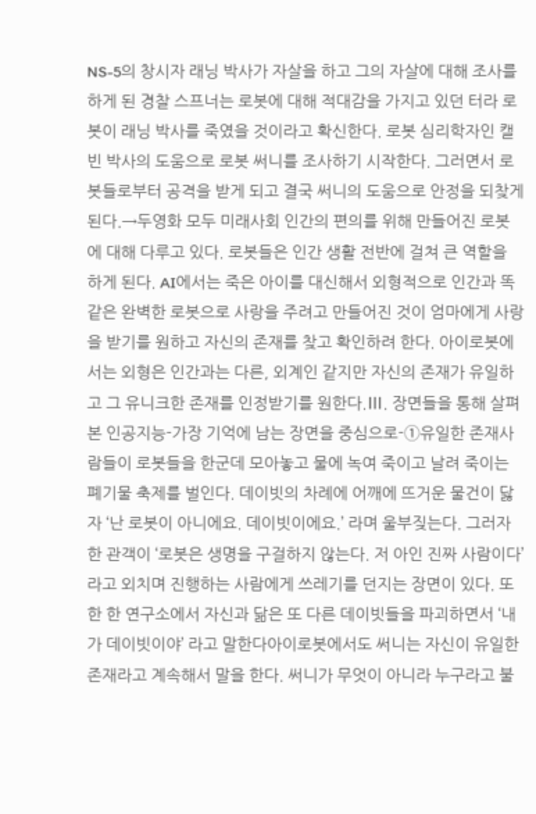NS-5의 창시자 래닝 박사가 자살을 하고 그의 자살에 대해 조사를 하게 된 경찰 스프너는 로봇에 대해 적대감을 가지고 있던 터라 로봇이 래닝 박사를 죽였을 것이라고 확신한다. 로봇 심리학자인 캘빈 박사의 도움으로 로봇 써니를 조사하기 시작한다. 그러면서 로봇들로부터 공격을 받게 되고 결국 써니의 도움으로 안정을 되찾게 된다.→두영화 모두 미래사회 인간의 편의를 위해 만들어진 로봇에 대해 다루고 있다. 로봇들은 인간 생활 전반에 걸쳐 큰 역할을 하게 된다. AI에서는 죽은 아이를 대신해서 외형적으로 인간과 똑같은 완벽한 로봇으로 사랑을 주려고 만들어진 것이 엄마에게 사랑을 받기를 원하고 자신의 존재를 찾고 확인하려 한다. 아이로봇에서는 외형은 인간과는 다른, 외계인 같지만 자신의 존재가 유일하고 그 유니크한 존재를 인정받기를 원한다.Ⅲ. 장면들을 통해 살펴 본 인공지능-가장 기억에 남는 장면을 중심으로-①유일한 존재사람들이 로봇들을 한군데 모아놓고 물에 녹여 죽이고 날려 죽이는 폐기물 축제를 벌인다. 데이빗의 차례에 어깨에 뜨거운 물건이 닳자 ‘난 로봇이 아니에요. 데이빗이에요.’ 라며 울부짖는다. 그러자 한 관객이 ‘로봇은 생명을 구걸하지 않는다. 저 아인 진짜 사람이다’ 라고 외치며 진행하는 사람에게 쓰레기를 던지는 장면이 있다. 또한 한 연구소에서 자신과 닮은 또 다른 데이빗들을 파괴하면서 ‘내가 데이빗이야’ 라고 말한다아이로봇에서도 써니는 자신이 유일한 존재라고 계속해서 말을 한다. 써니가 무엇이 아니라 누구라고 불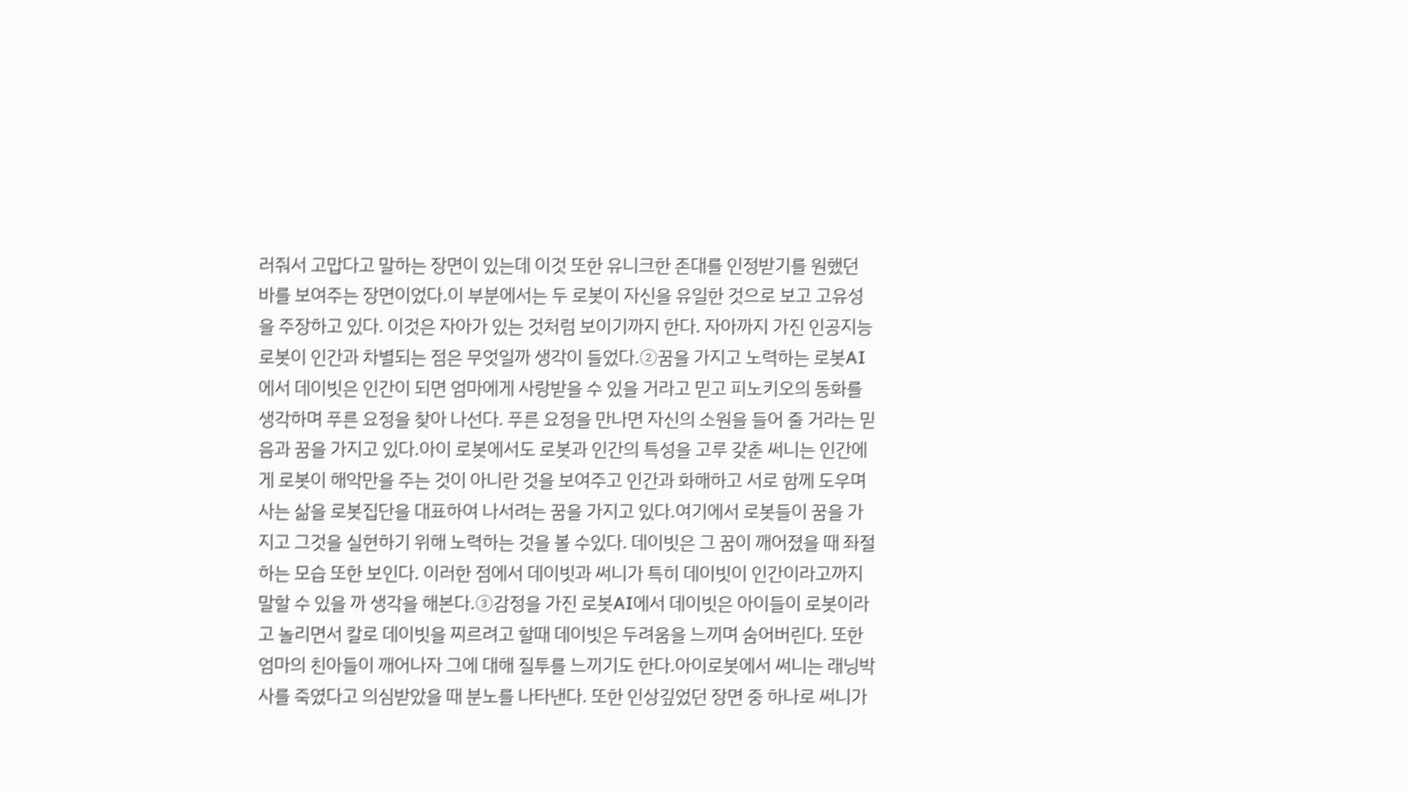러줘서 고맙다고 말하는 장면이 있는데 이것 또한 유니크한 존대를 인정받기를 원했던 바를 보여주는 장면이었다.이 부분에서는 두 로봇이 자신을 유일한 것으로 보고 고유성을 주장하고 있다. 이것은 자아가 있는 것처럼 보이기까지 한다. 자아까지 가진 인공지능로봇이 인간과 차별되는 점은 무엇일까 생각이 들었다.②꿈을 가지고 노력하는 로봇AI에서 데이빗은 인간이 되면 엄마에게 사랑받을 수 있을 거라고 믿고 피노키오의 동화를 생각하며 푸른 요정을 찾아 나선다. 푸른 요정을 만나면 자신의 소원을 들어 줄 거라는 믿음과 꿈을 가지고 있다.아이 로봇에서도 로봇과 인간의 특성을 고루 갖춘 써니는 인간에게 로봇이 해악만을 주는 것이 아니란 것을 보여주고 인간과 화해하고 서로 함께 도우며 사는 삶을 로봇집단을 대표하여 나서려는 꿈을 가지고 있다.여기에서 로봇들이 꿈을 가지고 그것을 실현하기 위해 노력하는 것을 볼 수있다. 데이빗은 그 꿈이 깨어졌을 때 좌절하는 모습 또한 보인다. 이러한 점에서 데이빗과 써니가 특히 데이빗이 인간이라고까지 말할 수 있을 까 생각을 해본다.③감정을 가진 로봇AI에서 데이빗은 아이들이 로봇이라고 놀리면서 칼로 데이빗을 찌르려고 할때 데이빗은 두려움을 느끼며 숨어버린다. 또한 엄마의 친아들이 깨어나자 그에 대해 질투를 느끼기도 한다.아이로봇에서 써니는 래닝박사를 죽였다고 의심받았을 때 분노를 나타낸다. 또한 인상깊었던 장면 중 하나로 써니가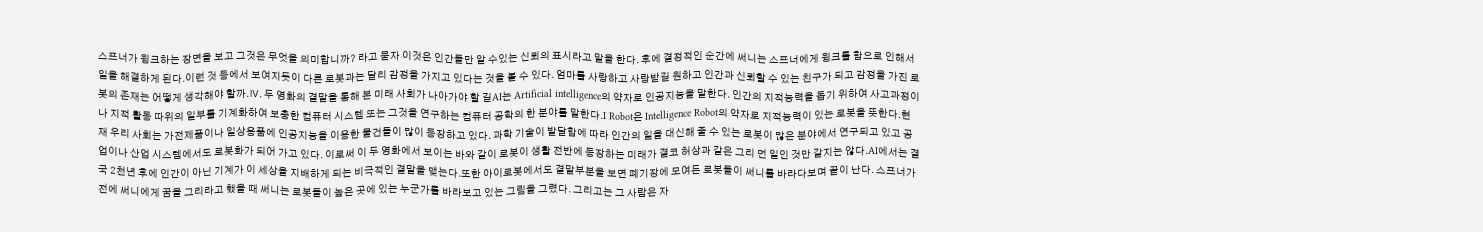스프너가 윙크하는 장면을 보고 그것은 무엇을 의미합니까? 라고 묻자 이것은 인간들만 알 수있는 신뢰의 표시라고 말을 한다. 후에 결정적인 순간에 써니는 스프너에게 윙크를 함으로 인해서 일을 해결하게 된다.이런 것 등에서 보여지듯이 다른 로봇과는 달리 감정을 가지고 있다는 것을 볼 수 있다. 엄마를 사랑하고 사랑받길 원하고 인간과 신뢰할 수 있는 친구가 되고 감정을 가진 로봇의 존재는 어떻게 생각해야 할까.Ⅳ. 두 영화의 결말을 통해 본 미래 사회가 나아가야 할 길AI는 Artificial intelligence의 약자로 인공지능을 말한다. 인간의 지적능력을 돕기 위하여 사고과정이나 지적 활동 따위의 일부를 기계화하여 보충한 컴퓨터 시스템 또는 그것을 연구하는 컴퓨터 공학의 한 분야를 말한다.I Robot은 Intelligence Robot의 약자로 지적능력이 있는 로봇을 뜻한다.현재 우리 사회는 가전제품이나 일상용품에 인공지능을 이용한 물건들이 많이 등장하고 있다. 과학 기술이 발달함에 따라 인간의 일을 대신해 줄 수 있는 로봇이 많은 분야에서 연구되고 있고 공업이나 산업 시스템에서도 로봇화가 되어 가고 있다. 이로써 이 두 영화에서 보이는 바와 같이 로봇이 생활 전반에 등장하는 미래가 결코 허상과 같은 그리 먼 일인 것만 같지는 않다.AI에서는 결국 2천년 후에 인간이 아닌 기계가 이 세상을 지배하게 되는 비극적인 결말을 맺는다.또한 아이로봇에서도 결말부분을 보면 폐기장에 모여든 로봇들이 써니를 바라다보며 끝이 난다. 스프너가 전에 써니에게 꿈을 그리라고 했을 때 써니는 로봇들이 높은 곳에 있는 누군가를 바라보고 있는 그림을 그렸다. 그리고는 그 사람은 자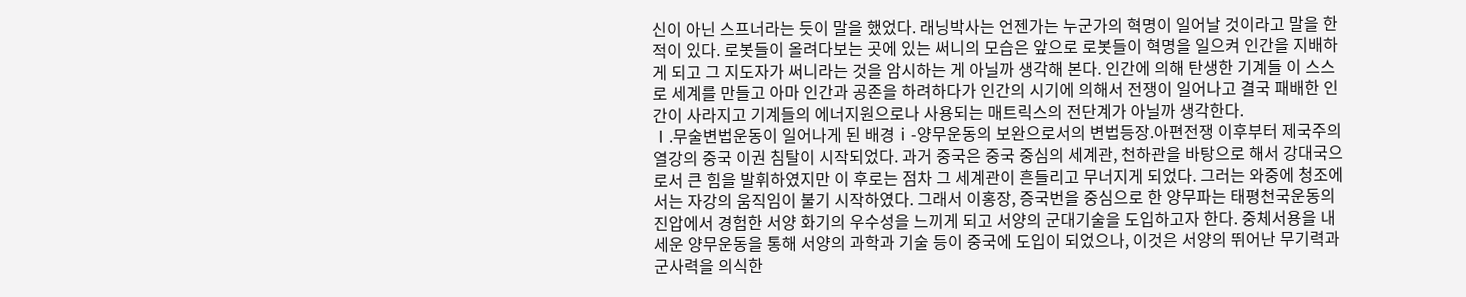신이 아닌 스프너라는 듯이 말을 했었다. 래닝박사는 언젠가는 누군가의 혁명이 일어날 것이라고 말을 한 적이 있다. 로봇들이 올려다보는 곳에 있는 써니의 모습은 앞으로 로봇들이 혁명을 일으켜 인간을 지배하게 되고 그 지도자가 써니라는 것을 암시하는 게 아닐까 생각해 본다. 인간에 의해 탄생한 기계들 이 스스로 세계를 만들고 아마 인간과 공존을 하려하다가 인간의 시기에 의해서 전쟁이 일어나고 결국 패배한 인간이 사라지고 기계들의 에너지원으로나 사용되는 매트릭스의 전단계가 아닐까 생각한다.
Ⅰ.무술변법운동이 일어나게 된 배경ⅰ-양무운동의 보완으로서의 변법등장.아편전쟁 이후부터 제국주의 열강의 중국 이권 침탈이 시작되었다. 과거 중국은 중국 중심의 세계관, 천하관을 바탕으로 해서 강대국으로서 큰 힘을 발휘하였지만 이 후로는 점차 그 세계관이 흔들리고 무너지게 되었다. 그러는 와중에 청조에서는 자강의 움직임이 불기 시작하였다. 그래서 이홍장, 증국번을 중심으로 한 양무파는 태평천국운동의 진압에서 경험한 서양 화기의 우수성을 느끼게 되고 서양의 군대기술을 도입하고자 한다. 중체서용을 내세운 양무운동을 통해 서양의 과학과 기술 등이 중국에 도입이 되었으나, 이것은 서양의 뛰어난 무기력과 군사력을 의식한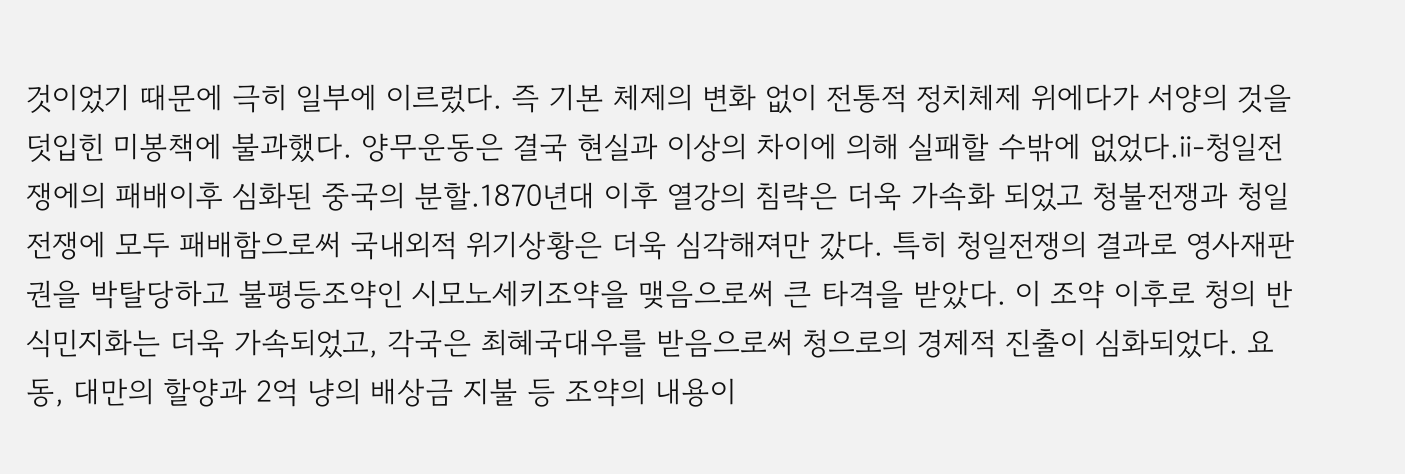것이었기 때문에 극히 일부에 이르렀다. 즉 기본 체제의 변화 없이 전통적 정치체제 위에다가 서양의 것을 덧입힌 미봉책에 불과했다. 양무운동은 결국 현실과 이상의 차이에 의해 실패할 수밖에 없었다.ⅱ-청일전쟁에의 패배이후 심화된 중국의 분할.1870년대 이후 열강의 침략은 더욱 가속화 되었고 청불전쟁과 청일전쟁에 모두 패배함으로써 국내외적 위기상황은 더욱 심각해져만 갔다. 특히 청일전쟁의 결과로 영사재판권을 박탈당하고 불평등조약인 시모노세키조약을 맺음으로써 큰 타격을 받았다. 이 조약 이후로 청의 반 식민지화는 더욱 가속되었고, 각국은 최혜국대우를 받음으로써 청으로의 경제적 진출이 심화되었다. 요동, 대만의 할양과 2억 냥의 배상금 지불 등 조약의 내용이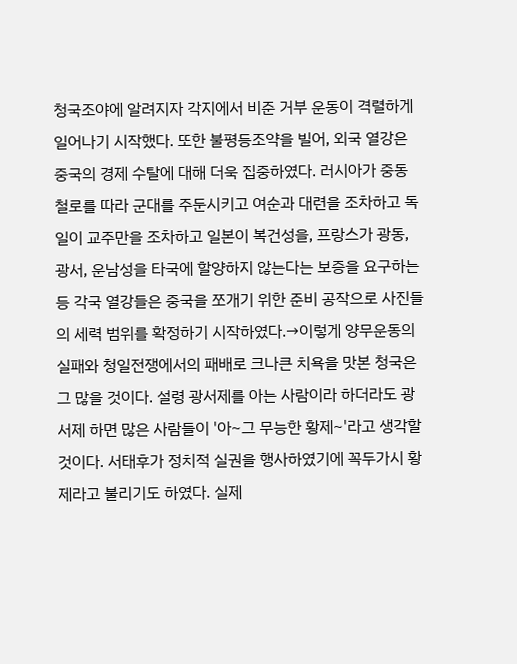청국조야에 알려지자 각지에서 비준 거부 운동이 격렬하게 일어나기 시작했다. 또한 불평등조약을 빌어, 외국 열강은 중국의 경제 수탈에 대해 더욱 집중하였다. 러시아가 중동 철로를 따라 군대를 주둔시키고 여순과 대련을 조차하고 독일이 교주만을 조차하고 일본이 복건성을, 프랑스가 광동, 광서, 운남성을 타국에 할양하지 않는다는 보증을 요구하는 등 각국 열강들은 중국을 쪼개기 위한 준비 공작으로 사진들의 세력 범위를 확정하기 시작하였다.→이렇게 양무운동의 실패와 청일전쟁에서의 패배로 크나큰 치욕을 맛본 청국은 그 많을 것이다. 설령 광서제를 아는 사람이라 하더라도 광서제 하면 많은 사람들이 '아~그 무능한 황제~'라고 생각할 것이다. 서태후가 정치적 실권을 행사하였기에 꼭두가시 황제라고 불리기도 하였다. 실제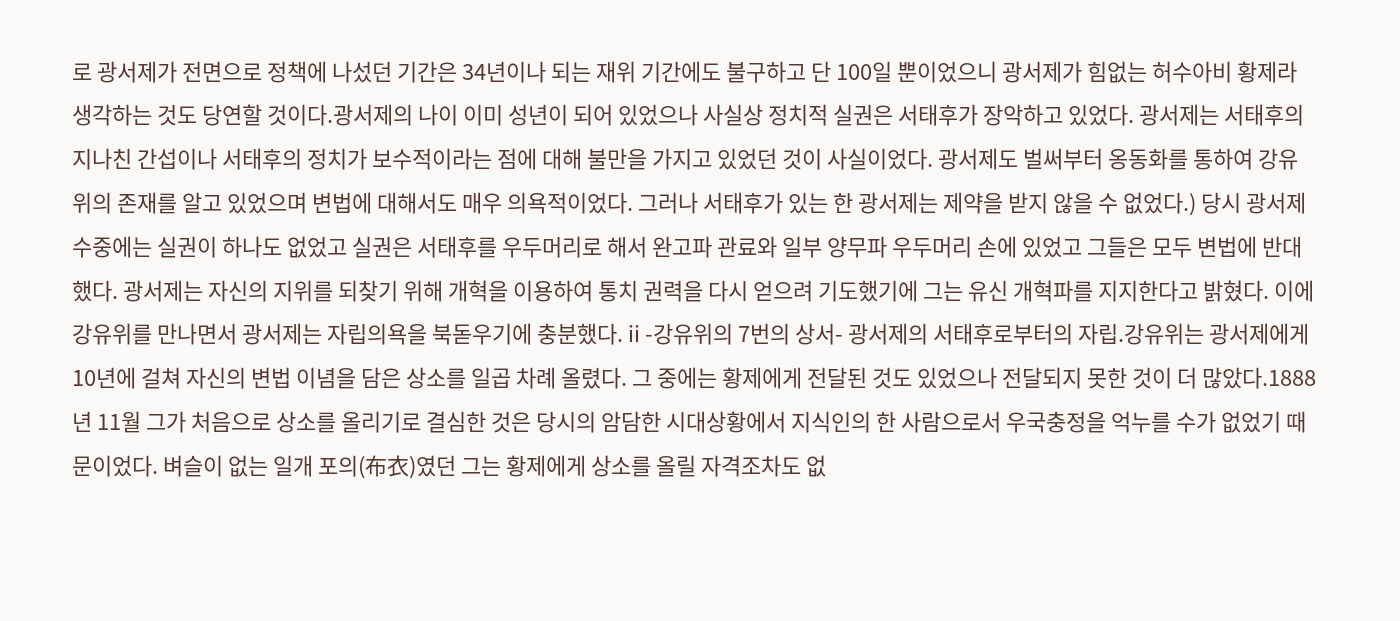로 광서제가 전면으로 정책에 나섰던 기간은 34년이나 되는 재위 기간에도 불구하고 단 100일 뿐이었으니 광서제가 힘없는 허수아비 황제라 생각하는 것도 당연할 것이다.광서제의 나이 이미 성년이 되어 있었으나 사실상 정치적 실권은 서태후가 장악하고 있었다. 광서제는 서태후의 지나친 간섭이나 서태후의 정치가 보수적이라는 점에 대해 불만을 가지고 있었던 것이 사실이었다. 광서제도 벌써부터 옹동화를 통하여 강유위의 존재를 알고 있었으며 변법에 대해서도 매우 의욕적이었다. 그러나 서태후가 있는 한 광서제는 제약을 받지 않을 수 없었다.) 당시 광서제 수중에는 실권이 하나도 없었고 실권은 서태후를 우두머리로 해서 완고파 관료와 일부 양무파 우두머리 손에 있었고 그들은 모두 변법에 반대했다. 광서제는 자신의 지위를 되찾기 위해 개혁을 이용하여 통치 권력을 다시 얻으려 기도했기에 그는 유신 개혁파를 지지한다고 밝혔다. 이에 강유위를 만나면서 광서제는 자립의욕을 북돋우기에 충분했다.ⅱ-강유위의 7번의 상서- 광서제의 서태후로부터의 자립.강유위는 광서제에게 10년에 걸쳐 자신의 변법 이념을 담은 상소를 일곱 차례 올렸다. 그 중에는 황제에게 전달된 것도 있었으나 전달되지 못한 것이 더 많았다.1888년 11월 그가 처음으로 상소를 올리기로 결심한 것은 당시의 암담한 시대상황에서 지식인의 한 사람으로서 우국충정을 억누를 수가 없었기 때문이었다. 벼슬이 없는 일개 포의(布衣)였던 그는 황제에게 상소를 올릴 자격조차도 없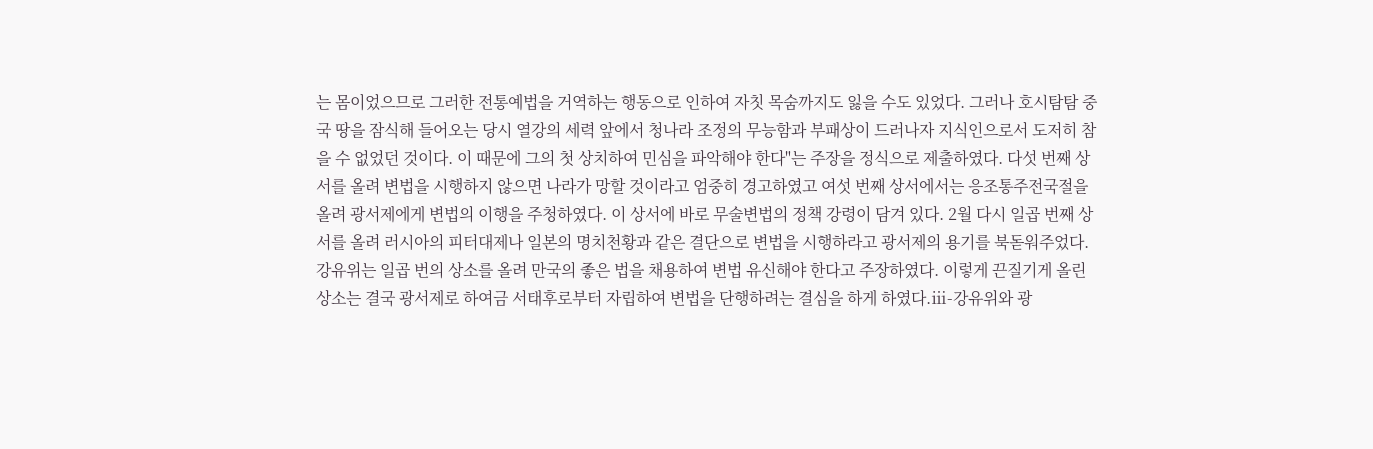는 몸이었으므로 그러한 전통예법을 거역하는 행동으로 인하여 자칫 목숨까지도 잃을 수도 있었다. 그러나 호시탐탐 중국 땅을 잠식해 들어오는 당시 열강의 세력 앞에서 청나라 조정의 무능함과 부패상이 드러나자 지식인으로서 도저히 참을 수 없었던 것이다. 이 때문에 그의 첫 상치하여 민심을 파악해야 한다"는 주장을 정식으로 제출하였다. 다섯 번째 상서를 올려 변법을 시행하지 않으면 나라가 망할 것이라고 엄중히 경고하였고 여섯 번째 상서에서는 응조통주전국절을 올려 광서제에게 변법의 이행을 주청하였다. 이 상서에 바로 무술변법의 정책 강령이 담겨 있다. 2월 다시 일곱 번째 상서를 올려 러시아의 피터대제나 일본의 명치천황과 같은 결단으로 변법을 시행하라고 광서제의 용기를 북돋워주었다. 강유위는 일곱 번의 상소를 올려 만국의 좋은 법을 채용하여 변법 유신해야 한다고 주장하였다. 이렇게 끈질기게 올린 상소는 결국 광서제로 하여금 서태후로부터 자립하여 변법을 단행하려는 결심을 하게 하였다.ⅲ-강유위와 광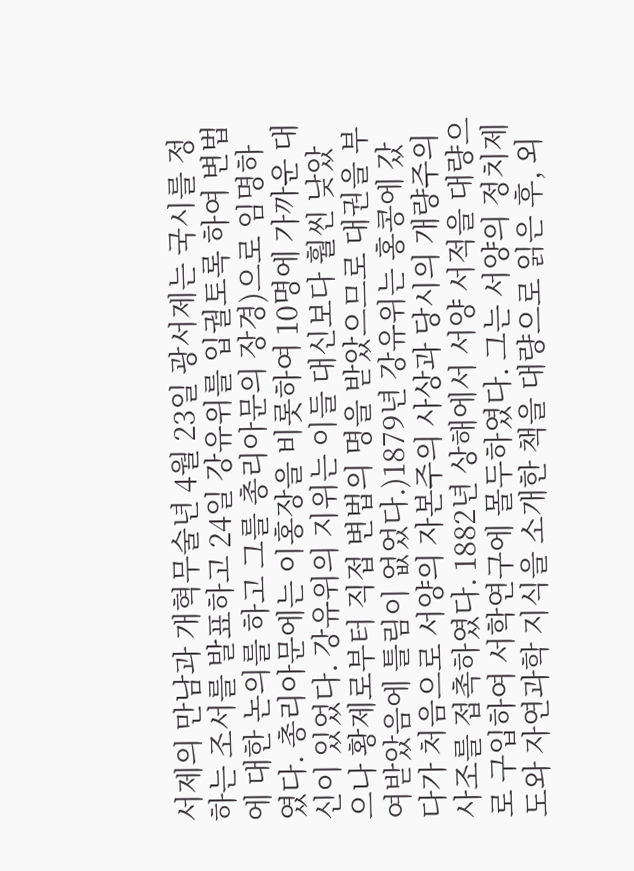서제의 만남과 개혁무술년 4월 23일 광서제는 국시를 정하는 조서를 발표하고 24일 강유위를 입궐토록 하여 변법에 대한 논의를 하고 그를 총리아문의 장경)으로 임명하였다. 총리아문에는 이홍장을 비롯하여 10명에 가까운 대신이 있었다. 강유위의 지위는 이들 대신보다 훨씬 낮았으나 황제로부터 직접 변법의 명을 받았으므로 대권을 부여받았음에 틀림이 없었다.)1879년 강유위는 홍콩에 갔다가 처음으로 서양의 자본주의 사상과 당시의 개량주의 사조를 접촉하였다. 1882년 상해에서 서양 서적을 대량으로 구입하여 서학연구에 몰두하였다. 그는 서양의 정치제도와 자연과학 지식을 소개한 책을 대량으로 읽은 후, 외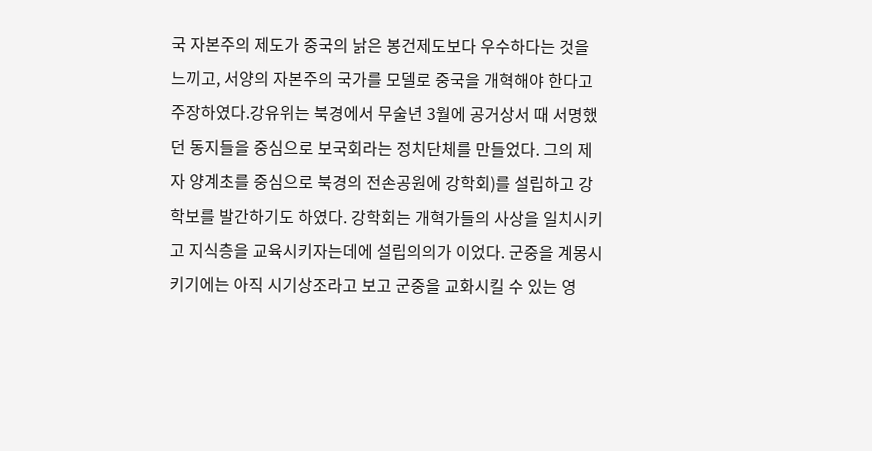국 자본주의 제도가 중국의 낡은 봉건제도보다 우수하다는 것을 느끼고, 서양의 자본주의 국가를 모델로 중국을 개혁해야 한다고 주장하였다.강유위는 북경에서 무술년 3월에 공거상서 때 서명했던 동지들을 중심으로 보국회라는 정치단체를 만들었다. 그의 제자 양계초를 중심으로 북경의 전손공원에 강학회)를 설립하고 강학보를 발간하기도 하였다. 강학회는 개혁가들의 사상을 일치시키고 지식층을 교육시키자는데에 설립의의가 이었다. 군중을 계몽시키기에는 아직 시기상조라고 보고 군중을 교화시킬 수 있는 영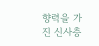향력을 가진 신사층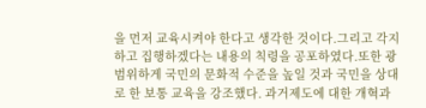을 먼저 교육시켜야 한다고 생각한 것이다.그리고 각지하고 집행하겠다는 내용의 칙령을 공포하였다.또한 광범위하게 국민의 문화적 수준을 높일 것과 국민을 상대로 한 보통 교육을 강조했다. 과거제도에 대한 개혁과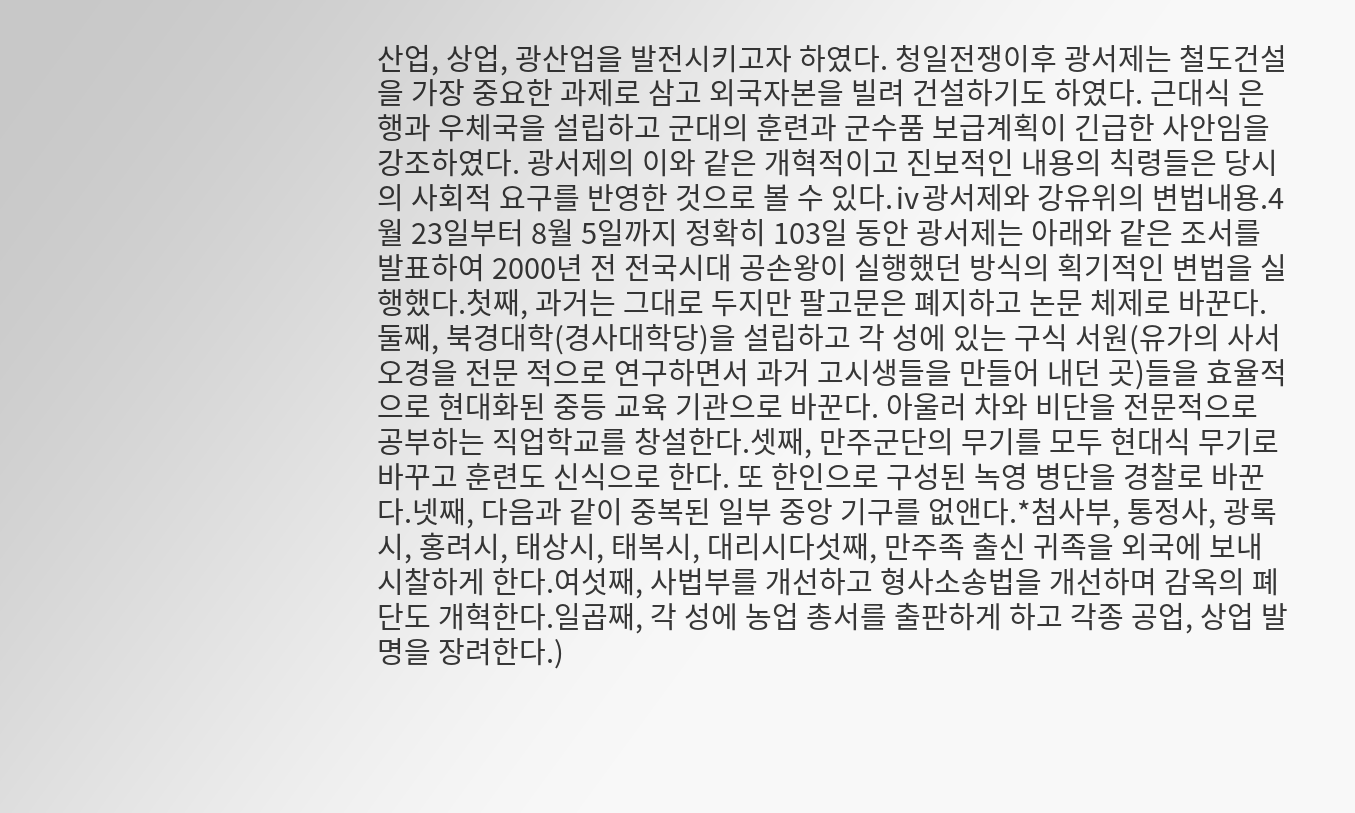산업, 상업, 광산업을 발전시키고자 하였다. 청일전쟁이후 광서제는 철도건설을 가장 중요한 과제로 삼고 외국자본을 빌려 건설하기도 하였다. 근대식 은행과 우체국을 설립하고 군대의 훈련과 군수품 보급계획이 긴급한 사안임을 강조하였다. 광서제의 이와 같은 개혁적이고 진보적인 내용의 칙령들은 당시의 사회적 요구를 반영한 것으로 볼 수 있다.ⅳ광서제와 강유위의 변법내용.4월 23일부터 8월 5일까지 정확히 103일 동안 광서제는 아래와 같은 조서를 발표하여 2000년 전 전국시대 공손왕이 실행했던 방식의 획기적인 변법을 실행했다.첫째, 과거는 그대로 두지만 팔고문은 폐지하고 논문 체제로 바꾼다.둘째, 북경대학(경사대학당)을 설립하고 각 성에 있는 구식 서원(유가의 사서오경을 전문 적으로 연구하면서 과거 고시생들을 만들어 내던 곳)들을 효율적으로 현대화된 중등 교육 기관으로 바꾼다. 아울러 차와 비단을 전문적으로 공부하는 직업학교를 창설한다.셋째, 만주군단의 무기를 모두 현대식 무기로 바꾸고 훈련도 신식으로 한다. 또 한인으로 구성된 녹영 병단을 경찰로 바꾼다.넷째, 다음과 같이 중복된 일부 중앙 기구를 없앤다.*첨사부, 통정사, 광록시, 홍려시, 태상시, 태복시, 대리시다섯째, 만주족 출신 귀족을 외국에 보내 시찰하게 한다.여섯째, 사법부를 개선하고 형사소송법을 개선하며 감옥의 폐단도 개혁한다.일곱째, 각 성에 농업 총서를 출판하게 하고 각종 공업, 상업 발명을 장려한다.)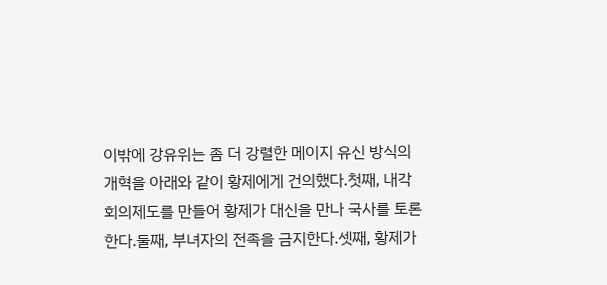이밖에 강유위는 좀 더 강렬한 메이지 유신 방식의 개혁을 아래와 같이 황제에게 건의했다.첫째, 내각회의제도를 만들어 황제가 대신을 만나 국사를 토론한다.둘째, 부녀자의 전족을 금지한다.셋째, 황제가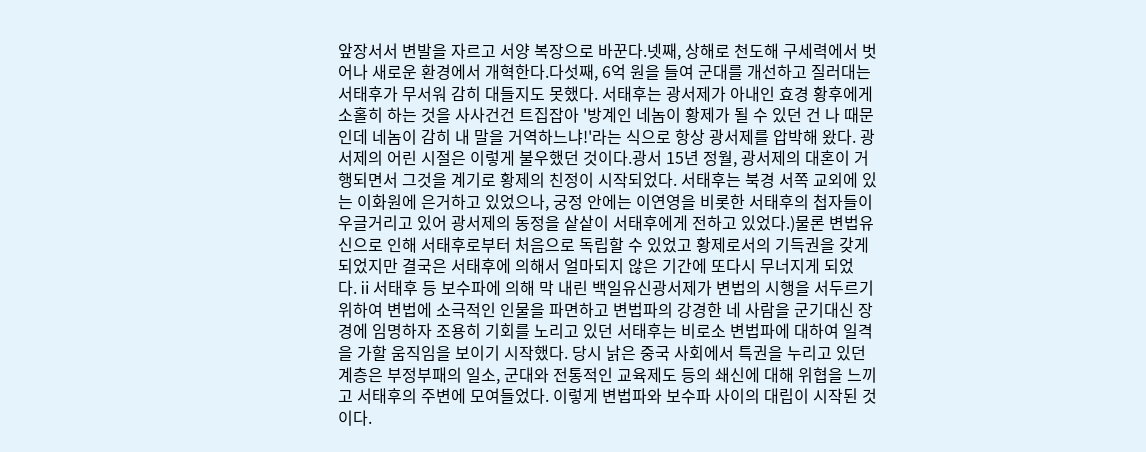앞장서서 변발을 자르고 서양 복장으로 바꾼다.넷째, 상해로 천도해 구세력에서 벗어나 새로운 환경에서 개혁한다.다섯째, 6억 원을 들여 군대를 개선하고 질러대는 서태후가 무서워 감히 대들지도 못했다. 서태후는 광서제가 아내인 효경 황후에게 소홀히 하는 것을 사사건건 트집잡아 '방계인 네놈이 황제가 될 수 있던 건 나 때문인데 네놈이 감히 내 말을 거역하느냐!'라는 식으로 항상 광서제를 압박해 왔다. 광서제의 어린 시절은 이렇게 불우했던 것이다.광서 15년 정월, 광서제의 대혼이 거행되면서 그것을 계기로 황제의 친정이 시작되었다. 서태후는 북경 서쪽 교외에 있는 이화원에 은거하고 있었으나, 궁정 안에는 이연영을 비롯한 서태후의 첩자들이 우글거리고 있어 광서제의 동정을 샅샅이 서태후에게 전하고 있었다.)물론 변법유신으로 인해 서태후로부터 처음으로 독립할 수 있었고 황제로서의 기득권을 갖게 되었지만 결국은 서태후에 의해서 얼마되지 않은 기간에 또다시 무너지게 되었다.ⅱ서태후 등 보수파에 의해 막 내린 백일유신광서제가 변법의 시행을 서두르기 위하여 변법에 소극적인 인물을 파면하고 변법파의 강경한 네 사람을 군기대신 장경에 임명하자 조용히 기회를 노리고 있던 서태후는 비로소 변법파에 대하여 일격을 가할 움직임을 보이기 시작했다. 당시 낡은 중국 사회에서 특권을 누리고 있던 계층은 부정부패의 일소, 군대와 전통적인 교육제도 등의 쇄신에 대해 위협을 느끼고 서태후의 주변에 모여들었다. 이렇게 변법파와 보수파 사이의 대립이 시작된 것이다.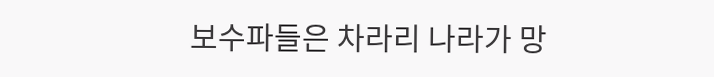보수파들은 차라리 나라가 망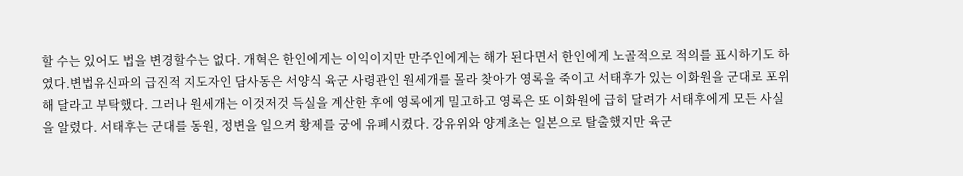할 수는 있어도 법을 변경할수는 없다. 개혁은 한인에게는 이익이지만 만주인에게는 해가 된다면서 한인에게 노골적으로 적의를 표시하기도 하였다.변법유신파의 급진적 지도자인 담사동은 서양식 육군 사령관인 원세개를 몰라 찾아가 영록을 죽이고 서태후가 있는 이화원을 군대로 포위해 달라고 부탁했다. 그러나 원세개는 이것저것 득실을 계산한 후에 영록에게 밀고하고 영록은 또 이화원에 급히 달려가 서태후에게 모든 사실을 알렸다. 서태후는 군대를 동원, 정변을 일으켜 황제를 궁에 유폐시켰다. 강유위와 양계초는 일본으로 탈출했지만 육군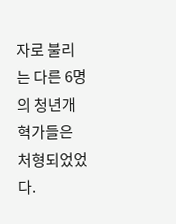자로 불리는 다른 6명의 청년개혁가들은 처형되었었다.